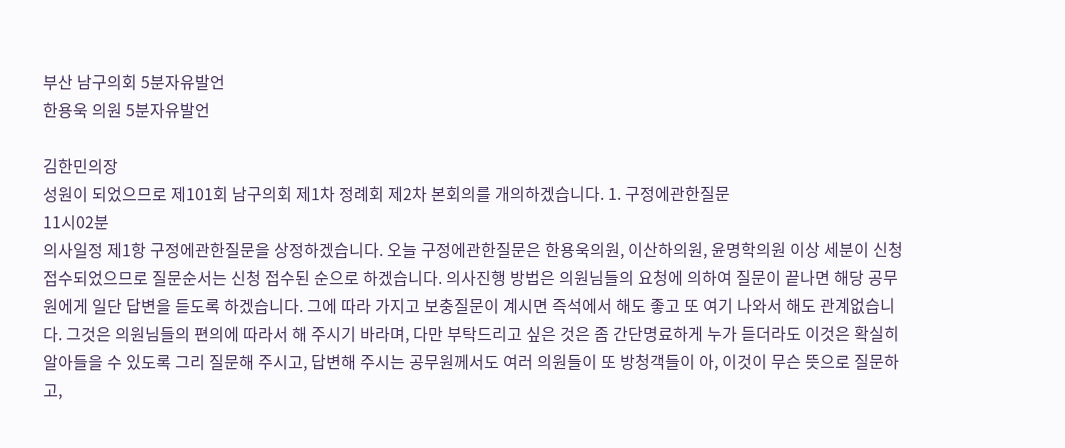부산 남구의회 5분자유발언
한용욱 의원 5분자유발언

김한민의장
성원이 되었으므로 제101회 남구의회 제1차 정례회 제2차 본회의를 개의하겠습니다. 1. 구정에관한질문
11시02분
의사일정 제1항 구정에관한질문을 상정하겠습니다. 오늘 구정에관한질문은 한용욱의원, 이산하의원, 윤명학의원 이상 세분이 신청 접수되었으므로 질문순서는 신청 접수된 순으로 하겠습니다. 의사진행 방법은 의원님들의 요청에 의하여 질문이 끝나면 해당 공무원에게 일단 답변을 듣도록 하겠습니다. 그에 따라 가지고 보충질문이 계시면 즉석에서 해도 좋고 또 여기 나와서 해도 관계없습니다. 그것은 의원님들의 편의에 따라서 해 주시기 바라며, 다만 부탁드리고 싶은 것은 좀 간단명료하게 누가 듣더라도 이것은 확실히 알아들을 수 있도록 그리 질문해 주시고, 답변해 주시는 공무원께서도 여러 의원들이 또 방청객들이 아, 이것이 무슨 뜻으로 질문하고,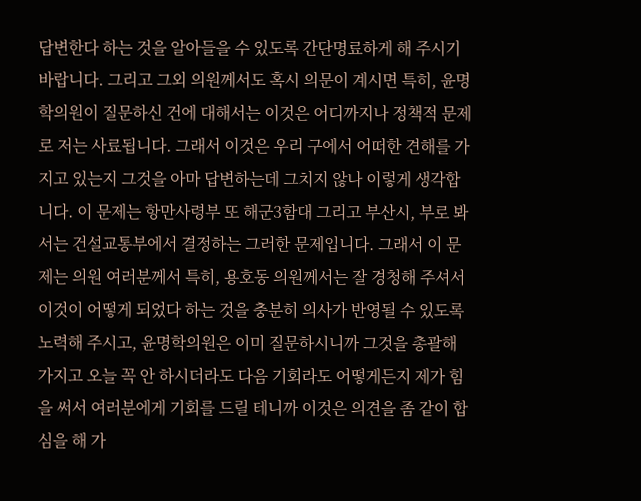답변한다 하는 것을 알아들을 수 있도록 간단명료하게 해 주시기 바랍니다. 그리고 그외 의원께서도 혹시 의문이 계시면 특히, 윤명학의원이 질문하신 건에 대해서는 이것은 어디까지나 정책적 문제로 저는 사료됩니다. 그래서 이것은 우리 구에서 어떠한 견해를 가지고 있는지 그것을 아마 답변하는데 그치지 않나 이렇게 생각합니다. 이 문제는 항만사령부 또 해군3함대 그리고 부산시, 부로 봐서는 건설교통부에서 결정하는 그러한 문제입니다. 그래서 이 문제는 의원 여러분께서 특히, 용호동 의원께서는 잘 경청해 주셔서 이것이 어떻게 되었다 하는 것을 충분히 의사가 반영될 수 있도록 노력해 주시고, 윤명학의원은 이미 질문하시니까 그것을 총괄해 가지고 오늘 꼭 안 하시더라도 다음 기회라도 어떻게든지 제가 힘을 써서 여러분에게 기회를 드릴 테니까 이것은 의견을 좀 같이 합심을 해 가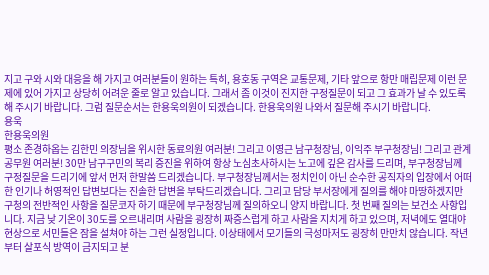지고 구와 시와 대응을 해 가지고 여러분들이 원하는 특히, 용호동 구역은 교통문제, 기타 앞으로 항만 매립문제 이런 문제에 있어 가지고 상당히 어려운 줄로 알고 있습니다. 그래서 좀 이것이 진지한 구정질문이 되고 그 효과가 날 수 있도록 해 주시기 바랍니다. 그럼 질문순서는 한용욱의원이 되겠습니다. 한용욱의원 나와서 질문해 주시기 바랍니다.
용욱
한용욱의원
평소 존경하옵는 김한민 의장님을 위시한 동료의원 여러분! 그리고 이영근 남구청장님, 이익주 부구청장님! 그리고 관계공무원 여러분! 30만 남구구민의 복리 증진을 위하여 항상 노심초사하시는 노고에 깊은 감사를 드리며, 부구청장님께 구정질문을 드리기에 앞서 먼저 한말씀 드리겠습니다. 부구청장님께서는 정치인이 아닌 순수한 공직자의 입장에서 어떠한 인기나 허영적인 답변보다는 진솔한 답변을 부탁드리겠습니다. 그리고 담당 부서장에게 질의를 해야 마땅하겠지만 구청의 전반적인 사항을 질문코자 하기 때문에 부구청장님께 질의하오니 양지 바랍니다. 첫 번째 질의는 보건소 사항입니다. 지금 낮 기온이 30도를 오르내리며 사람을 굉장히 짜증스럽게 하고 사람을 지치게 하고 있으며, 저녁에도 열대야 현상으로 서민들은 잠을 설쳐야 하는 그런 실정입니다. 이상태에서 모기들의 극성마저도 굉장히 만만치 않습니다. 작년부터 살포식 방역이 금지되고 분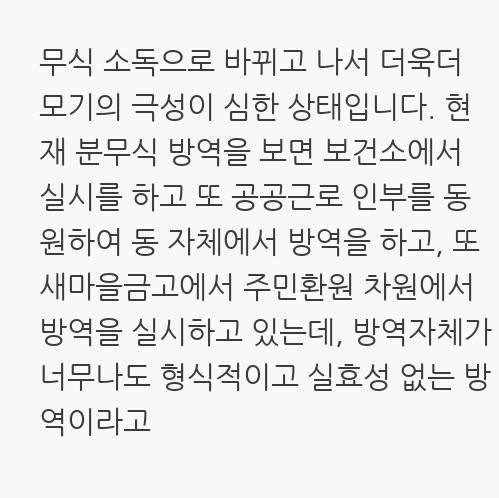무식 소독으로 바뀌고 나서 더욱더 모기의 극성이 심한 상태입니다. 현재 분무식 방역을 보면 보건소에서 실시를 하고 또 공공근로 인부를 동원하여 동 자체에서 방역을 하고, 또 새마을금고에서 주민환원 차원에서 방역을 실시하고 있는데, 방역자체가 너무나도 형식적이고 실효성 없는 방역이라고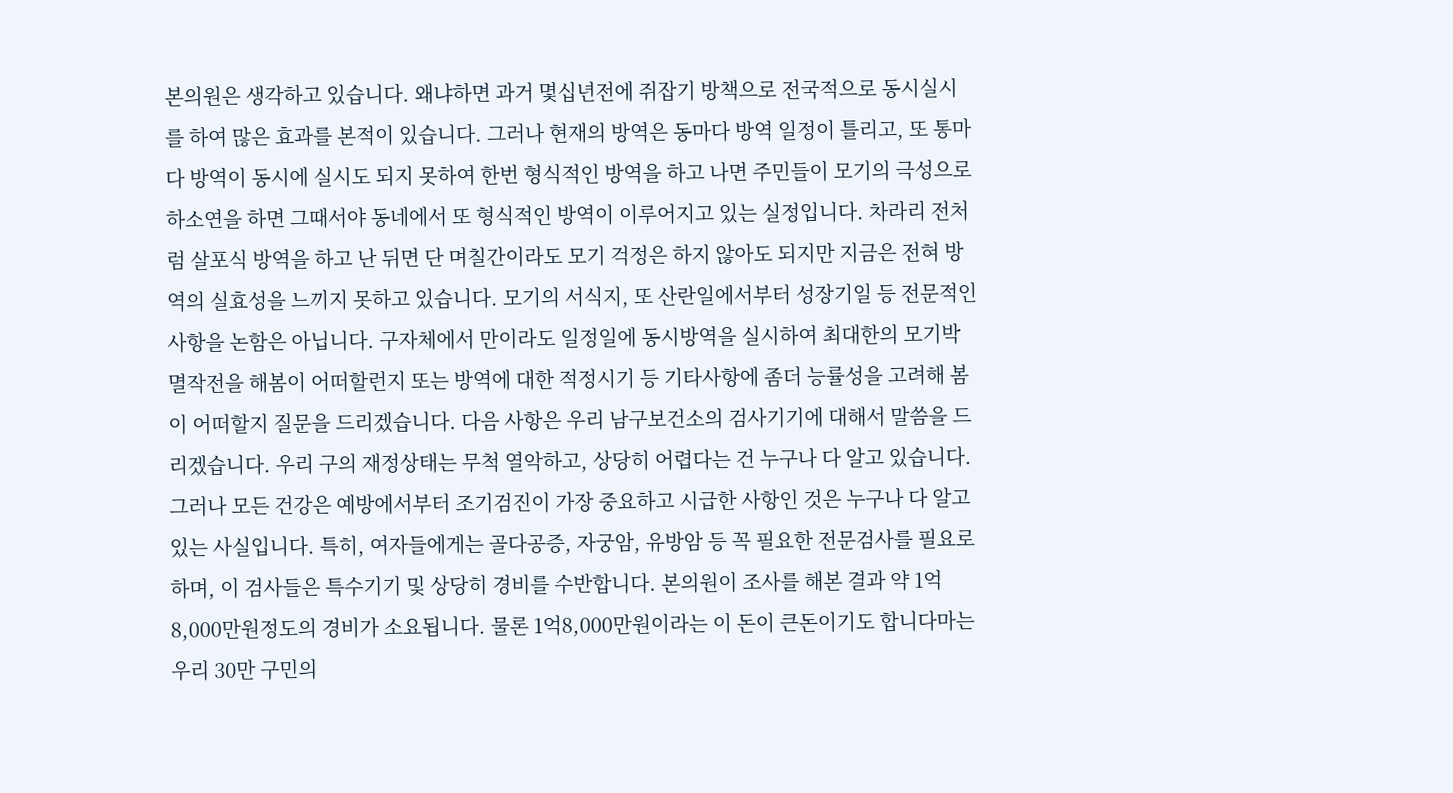본의원은 생각하고 있습니다. 왜냐하면 과거 몇십년전에 쥐잡기 방책으로 전국적으로 동시실시를 하여 많은 효과를 본적이 있습니다. 그러나 현재의 방역은 동마다 방역 일정이 틀리고, 또 통마다 방역이 동시에 실시도 되지 못하여 한번 형식적인 방역을 하고 나면 주민들이 모기의 극성으로 하소연을 하면 그때서야 동네에서 또 형식적인 방역이 이루어지고 있는 실정입니다. 차라리 전처럼 살포식 방역을 하고 난 뒤면 단 며칠간이라도 모기 걱정은 하지 않아도 되지만 지금은 전혀 방역의 실효성을 느끼지 못하고 있습니다. 모기의 서식지, 또 산란일에서부터 성장기일 등 전문적인 사항을 논함은 아닙니다. 구자체에서 만이라도 일정일에 동시방역을 실시하여 최대한의 모기박멸작전을 해봄이 어떠할런지 또는 방역에 대한 적정시기 등 기타사항에 좀더 능률성을 고려해 봄이 어떠할지 질문을 드리겠습니다. 다음 사항은 우리 남구보건소의 검사기기에 대해서 말씀을 드리겠습니다. 우리 구의 재정상태는 무척 열악하고, 상당히 어렵다는 건 누구나 다 알고 있습니다. 그러나 모든 건강은 예방에서부터 조기검진이 가장 중요하고 시급한 사항인 것은 누구나 다 알고 있는 사실입니다. 특히, 여자들에게는 골다공증, 자궁암, 유방암 등 꼭 필요한 전문검사를 필요로 하며, 이 검사들은 특수기기 및 상당히 경비를 수반합니다. 본의원이 조사를 해본 결과 약 1억8,000만원정도의 경비가 소요됩니다. 물론 1억8,000만원이라는 이 돈이 큰돈이기도 합니다마는 우리 30만 구민의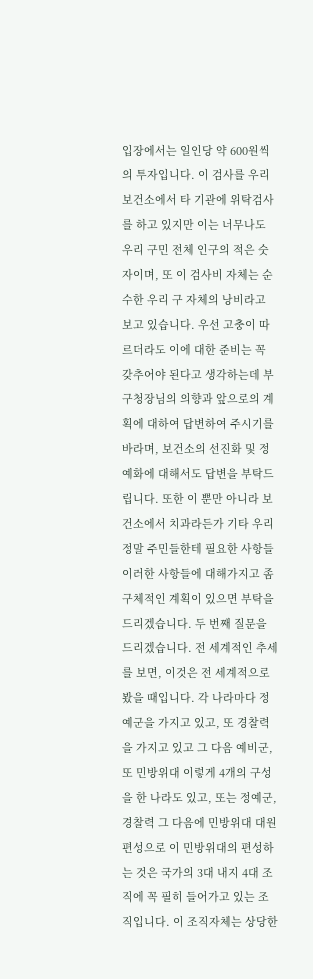입장에서는 일인당 약 600원씩의 투자입니다. 이 검사를 우리 보건소에서 타 기관에 위탁검사를 하고 있지만 이는 너무나도 우리 구민 전체 인구의 적은 숫자이며, 또 이 검사비 자체는 순수한 우리 구 자체의 낭비라고 보고 있습니다. 우선 고충이 따르더라도 이에 대한 준비는 꼭 갖추어야 된다고 생각하는데 부구청장님의 의향과 앞으로의 계획에 대하여 답변하여 주시기를 바라며, 보건소의 선진화 및 정예화에 대해서도 답변을 부탁드립니다. 또한 이 뿐만 아니라 보건소에서 치과라든가 기타 우리 정말 주민들한테 필요한 사항들 이러한 사항들에 대해가지고 좀 구체적인 계획이 있으면 부탁을 드리겠습니다. 두 번째 질문을 드리겠습니다. 전 세계적인 추세를 보면, 이것은 전 세계적으로 봤을 때입니다. 각 나라마다 정예군을 가지고 있고, 또 경찰력을 가지고 있고 그 다음 예비군, 또 민방위대 이렇게 4개의 구성을 한 나라도 있고, 또는 정예군, 경찰력 그 다음에 민방위대 대원 편성으로 이 민방위대의 편성하는 것은 국가의 3대 내지 4대 조직에 꼭 필히 들어가고 있는 조직입니다. 이 조직자체는 상당한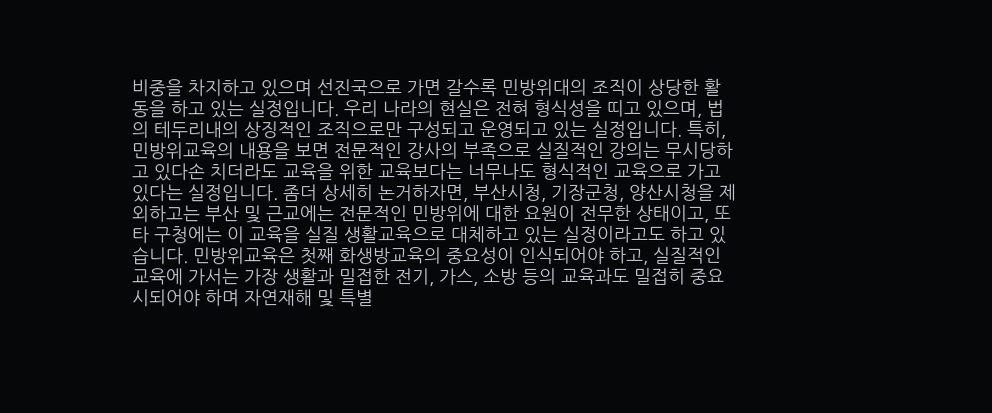비중을 차지하고 있으며 선진국으로 가면 갈수록 민방위대의 조직이 상당한 활동을 하고 있는 실정입니다. 우리 나라의 현실은 전혀 형식성을 띠고 있으며, 법의 테두리내의 상징적인 조직으로만 구성되고 운영되고 있는 실정입니다. 특히, 민방위교육의 내용을 보면 전문적인 강사의 부족으로 실질적인 강의는 무시당하고 있다손 치더라도 교육을 위한 교육보다는 너무나도 형식적인 교육으로 가고 있다는 실정입니다. 좀더 상세히 논거하자면, 부산시청, 기장군청, 양산시청을 제외하고는 부산 및 근교에는 전문적인 민방위에 대한 요원이 전무한 상태이고, 또 타 구청에는 이 교육을 실질 생활교육으로 대체하고 있는 실정이라고도 하고 있습니다. 민방위교육은 첫째 화생방교육의 중요성이 인식되어야 하고, 실질적인 교육에 가서는 가장 생활과 밀접한 전기, 가스, 소방 등의 교육과도 밀접히 중요시되어야 하며 자연재해 및 특별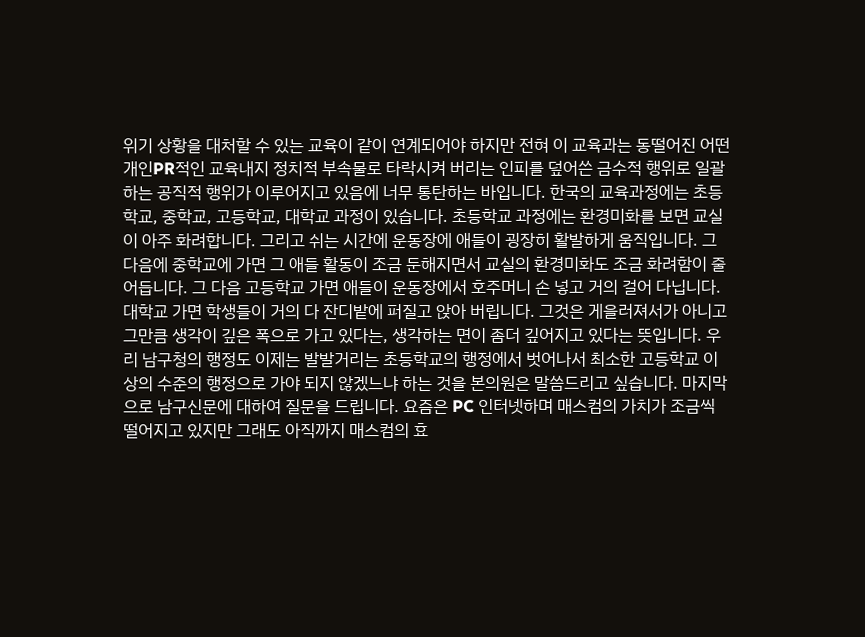위기 상황을 대처할 수 있는 교육이 같이 연계되어야 하지만 전혀 이 교육과는 동떨어진 어떤 개인PR적인 교육내지 정치적 부속물로 타락시켜 버리는 인피를 덮어쓴 금수적 행위로 일괄하는 공직적 행위가 이루어지고 있음에 너무 통탄하는 바입니다. 한국의 교육과정에는 초등학교, 중학교, 고등학교, 대학교 과정이 있습니다. 초등학교 과정에는 환경미화를 보면 교실이 아주 화려합니다. 그리고 쉬는 시간에 운동장에 애들이 굉장히 활발하게 움직입니다. 그 다음에 중학교에 가면 그 애들 활동이 조금 둔해지면서 교실의 환경미화도 조금 화려함이 줄어듭니다. 그 다음 고등학교 가면 애들이 운동장에서 호주머니 손 넣고 거의 걸어 다닙니다. 대학교 가면 학생들이 거의 다 잔디밭에 퍼질고 앉아 버립니다. 그것은 게을러져서가 아니고 그만큼 생각이 깊은 폭으로 가고 있다는, 생각하는 면이 좀더 깊어지고 있다는 뜻입니다. 우리 남구청의 행정도 이제는 발발거리는 초등학교의 행정에서 벗어나서 최소한 고등학교 이상의 수준의 행정으로 가야 되지 않겠느냐 하는 것을 본의원은 말씀드리고 싶습니다. 마지막으로 남구신문에 대하여 질문을 드립니다. 요즘은 PC 인터넷하며 매스컴의 가치가 조금씩 떨어지고 있지만 그래도 아직까지 매스컴의 효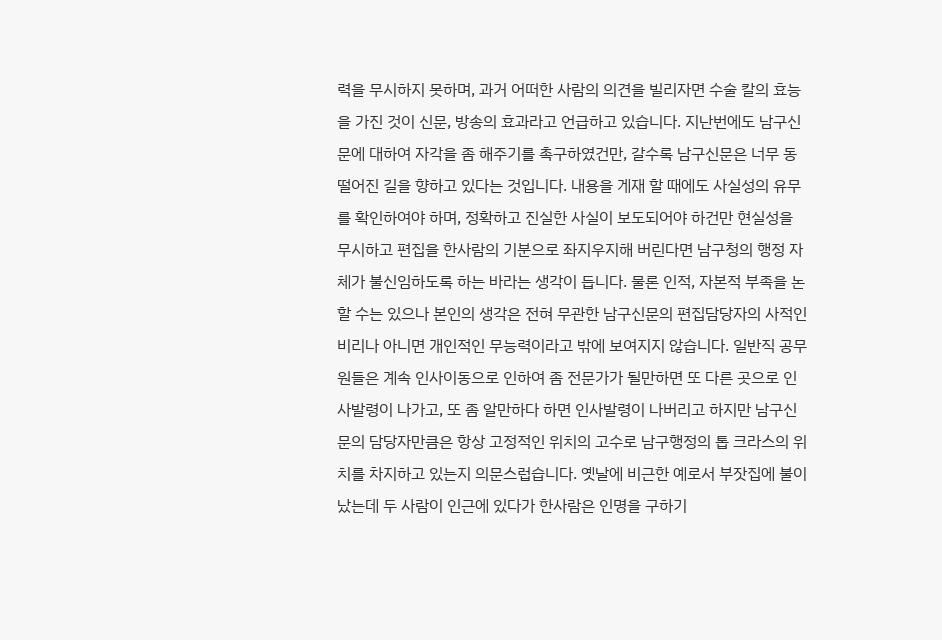력을 무시하지 못하며, 과거 어떠한 사람의 의견을 빌리자면 수술 칼의 효능을 가진 것이 신문, 방송의 효과라고 언급하고 있습니다. 지난번에도 남구신문에 대하여 자각을 좀 해주기를 촉구하였건만, 갈수록 남구신문은 너무 동떨어진 길을 향하고 있다는 것입니다. 내용을 게재 할 때에도 사실성의 유무를 확인하여야 하며, 정확하고 진실한 사실이 보도되어야 하건만 현실성을 무시하고 편집을 한사람의 기분으로 좌지우지해 버린다면 남구청의 행정 자체가 불신임하도록 하는 바라는 생각이 듭니다. 물론 인적, 자본적 부족을 논할 수는 있으나 본인의 생각은 전혀 무관한 남구신문의 편집담당자의 사적인 비리나 아니면 개인적인 무능력이라고 밖에 보여지지 않습니다. 일반직 공무원들은 계속 인사이동으로 인하여 좀 전문가가 될만하면 또 다른 곳으로 인사발령이 나가고, 또 좀 알만하다 하면 인사발령이 나버리고 하지만 남구신문의 담당자만큼은 항상 고정적인 위치의 고수로 남구행정의 톱 크라스의 위치를 차지하고 있는지 의문스럽습니다. 옛날에 비근한 예로서 부잣집에 불이 났는데 두 사람이 인근에 있다가 한사람은 인명을 구하기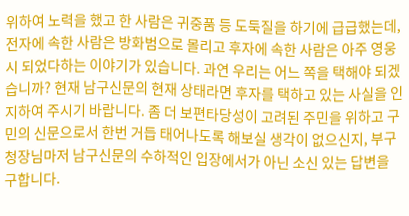위하여 노력을 했고 한 사람은 귀중품 등 도둑질을 하기에 급급했는데, 전자에 속한 사람은 방화범으로 몰리고 후자에 속한 사람은 아주 영웅시 되었다하는 이야기가 있습니다. 과연 우리는 어느 쪽을 택해야 되겠습니까? 현재 남구신문의 현재 상태라면 후자를 택하고 있는 사실을 인지하여 주시기 바랍니다. 좀 더 보편타당성이 고려된 주민을 위하고 구민의 신문으로서 한번 거듭 태어나도록 해보실 생각이 없으신지, 부구청장님마저 남구신문의 수하적인 입장에서가 아닌 소신 있는 답변을 구합니다.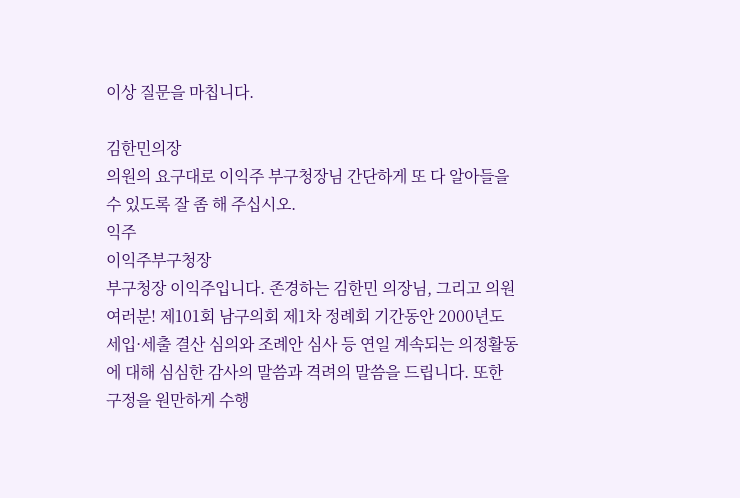이상 질문을 마칩니다.

김한민의장
의원의 요구대로 이익주 부구청장님 간단하게 또 다 알아들을 수 있도록 잘 좀 해 주십시오.
익주
이익주부구청장
부구청장 이익주입니다. 존경하는 김한민 의장님, 그리고 의원 여러분! 제101회 남구의회 제1차 정례회 기간동안 2000년도 세입·세출 결산 심의와 조례안 심사 등 연일 계속되는 의정활동에 대해 심심한 감사의 말씀과 격려의 말씀을 드립니다. 또한 구정을 원만하게 수행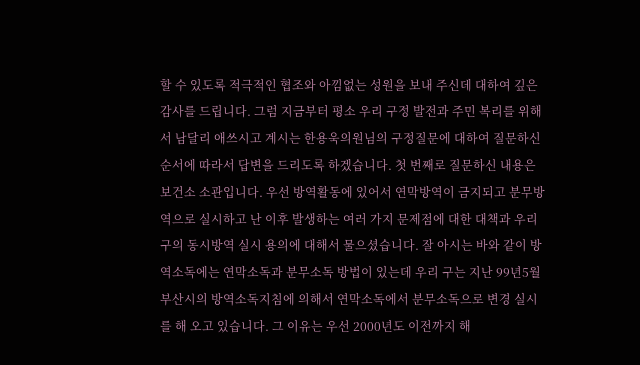할 수 있도록 적극적인 협조와 아낌없는 성원을 보내 주신데 대하여 깊은 감사를 드립니다. 그럼 지금부터 평소 우리 구정 발전과 주민 복리를 위해서 남달리 애쓰시고 계시는 한용욱의원님의 구정질문에 대하여 질문하신 순서에 따라서 답변을 드리도록 하겠습니다. 첫 번째로 질문하신 내용은 보건소 소관입니다. 우선 방역활동에 있어서 연막방역이 금지되고 분무방역으로 실시하고 난 이후 발생하는 여러 가지 문제점에 대한 대책과 우리 구의 동시방역 실시 용의에 대해서 물으셨습니다. 잘 아시는 바와 같이 방역소독에는 연막소독과 분무소독 방법이 있는데 우리 구는 지난 99년5월 부산시의 방역소독지침에 의해서 연막소독에서 분무소독으로 변경 실시를 해 오고 있습니다. 그 이유는 우선 2000년도 이전까지 해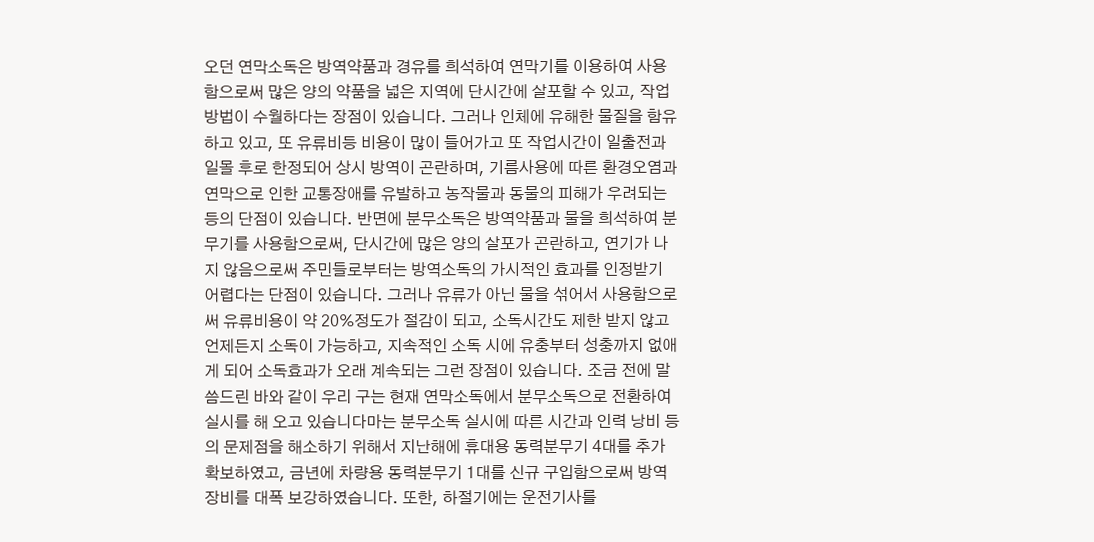오던 연막소독은 방역약품과 경유를 희석하여 연막기를 이용하여 사용함으로써 많은 양의 약품을 넓은 지역에 단시간에 살포할 수 있고, 작업방법이 수월하다는 장점이 있습니다. 그러나 인체에 유해한 물질을 함유하고 있고, 또 유류비등 비용이 많이 들어가고 또 작업시간이 일출전과 일몰 후로 한정되어 상시 방역이 곤란하며, 기름사용에 따른 환경오염과 연막으로 인한 교통장애를 유발하고 농작물과 동물의 피해가 우려되는 등의 단점이 있습니다. 반면에 분무소독은 방역약품과 물을 희석하여 분무기를 사용함으로써, 단시간에 많은 양의 살포가 곤란하고, 연기가 나지 않음으로써 주민들로부터는 방역소독의 가시적인 효과를 인정받기 어렵다는 단점이 있습니다. 그러나 유류가 아닌 물을 섞어서 사용함으로써 유류비용이 약 20%정도가 절감이 되고, 소독시간도 제한 받지 않고 언제든지 소독이 가능하고, 지속적인 소독 시에 유충부터 성충까지 없애게 되어 소독효과가 오래 계속되는 그런 장점이 있습니다. 조금 전에 말씀드린 바와 같이 우리 구는 현재 연막소독에서 분무소독으로 전환하여 실시를 해 오고 있습니다마는 분무소독 실시에 따른 시간과 인력 낭비 등의 문제점을 해소하기 위해서 지난해에 휴대용 동력분무기 4대를 추가 확보하였고, 금년에 차량용 동력분무기 1대를 신규 구입함으로써 방역장비를 대폭 보강하였습니다. 또한, 하절기에는 운전기사를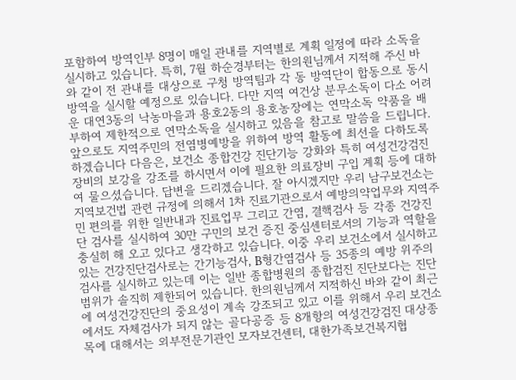포함하여 방역인부 8명이 매일 관내를 지역별로 계획 일정에 따라 소독을 실시하고 있습니다. 특히, 7월 하순경부터는 한의원님께서 지적해 주신 바와 같이 전 관내를 대상으로 구청 방역팀과 각 동 방역단이 합동으로 동시방역을 실시할 예정으로 있습니다. 다만 지역 여건상 분무소독이 다소 어려운 대연3동의 낙농마을과 용호2동의 용호농장에는 연막소독 약품을 배부하여 제한적으로 연막소독을 실시하고 있음을 참고로 말씀을 드립니다. 앞으로도 지역주민의 전염병예방을 위하여 방역 활동에 최선을 다하도록 하겠습니다 다음은, 보건소 종합건강 진단기능 강화와 특히 여성건강검진 장비의 보강을 강조를 하시면서 이에 필요한 의료장비 구입 계획 등에 대하여 물으셨습니다. 답변을 드리겠습니다. 잘 아시겠지만 우리 남구보건소는 지역보건법 관련 규정에 의해서 1차 진료기관으로서 예방의약업무와 지역주민 편의를 위한 일반내과 진료업무 그리고 간염, 결핵검사 등 각종 건강진단 검사를 실시하여 30만 구민의 보건 증진 중심센터로서의 기능과 역할을 충실히 해 오고 있다고 생각하고 있습니다. 이중 우리 보건소에서 실시하고 있는 건강진단검사로는 간기능검사, B형간염검사 등 35종의 예방 위주의 검사를 실시하고 있는데 이는 일반 종합병원의 종합검진 진단보다는 진단 범위가 솔직히 제한되어 있습니다. 한의원님께서 지적하신 바와 같이 최근에 여성건강진단의 중요성이 계속 강조되고 있고 이를 위해서 우리 보건소에서도 자체검사가 되지 않는 골다공증 등 8개항의 여성건강검진 대상종목에 대해서는 외부전문기관인 모자보건센터, 대한가족보건복지협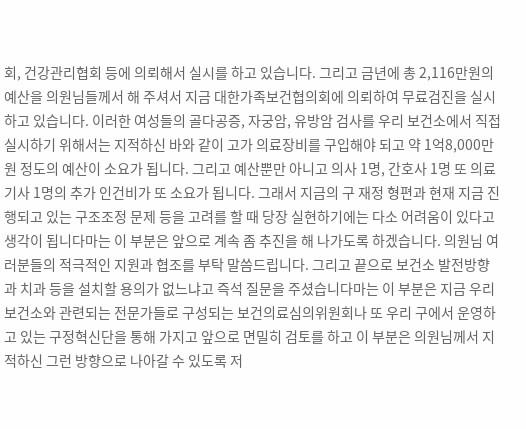회, 건강관리협회 등에 의뢰해서 실시를 하고 있습니다. 그리고 금년에 총 2,116만원의 예산을 의원님들께서 해 주셔서 지금 대한가족보건협의회에 의뢰하여 무료검진을 실시하고 있습니다. 이러한 여성들의 골다공증, 자궁암, 유방암 검사를 우리 보건소에서 직접 실시하기 위해서는 지적하신 바와 같이 고가 의료장비를 구입해야 되고 약 1억8,000만원 정도의 예산이 소요가 됩니다. 그리고 예산뿐만 아니고 의사 1명, 간호사 1명 또 의료기사 1명의 추가 인건비가 또 소요가 됩니다. 그래서 지금의 구 재정 형편과 현재 지금 진행되고 있는 구조조정 문제 등을 고려를 할 때 당장 실현하기에는 다소 어려움이 있다고 생각이 됩니다마는 이 부분은 앞으로 계속 좀 추진을 해 나가도록 하겠습니다. 의원님 여러분들의 적극적인 지원과 협조를 부탁 말씀드립니다. 그리고 끝으로 보건소 발전방향과 치과 등을 설치할 용의가 없느냐고 즉석 질문을 주셨습니다마는 이 부분은 지금 우리 보건소와 관련되는 전문가들로 구성되는 보건의료심의위원회나 또 우리 구에서 운영하고 있는 구정혁신단을 통해 가지고 앞으로 면밀히 검토를 하고 이 부분은 의원님께서 지적하신 그런 방향으로 나아갈 수 있도록 저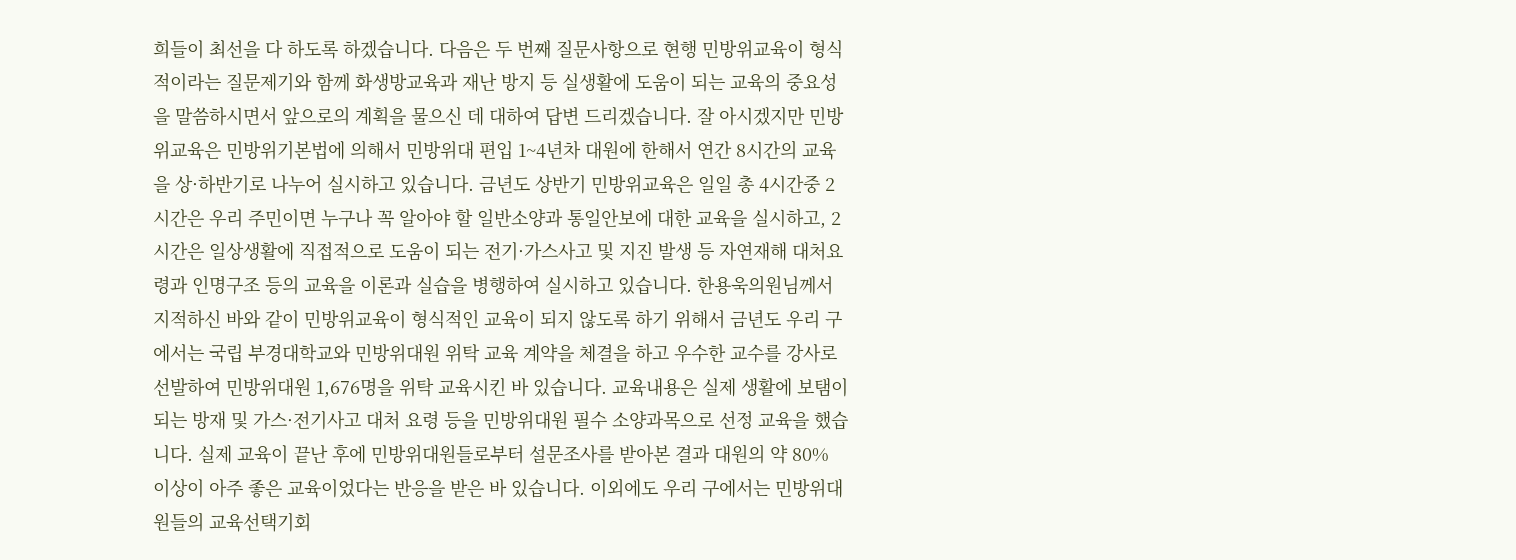희들이 최선을 다 하도록 하겠습니다. 다음은 두 번째 질문사항으로 현행 민방위교육이 형식적이라는 질문제기와 함께 화생방교육과 재난 방지 등 실생활에 도움이 되는 교육의 중요성을 말씀하시면서 앞으로의 계획을 물으신 데 대하여 답변 드리겠습니다. 잘 아시겠지만 민방위교육은 민방위기본법에 의해서 민방위대 편입 1~4년차 대원에 한해서 연간 8시간의 교육을 상·하반기로 나누어 실시하고 있습니다. 금년도 상반기 민방위교육은 일일 총 4시간중 2시간은 우리 주민이면 누구나 꼭 알아야 할 일반소양과 통일안보에 대한 교육을 실시하고, 2시간은 일상생활에 직접적으로 도움이 되는 전기·가스사고 및 지진 발생 등 자연재해 대처요령과 인명구조 등의 교육을 이론과 실습을 병행하여 실시하고 있습니다. 한용욱의원님께서 지적하신 바와 같이 민방위교육이 형식적인 교육이 되지 않도록 하기 위해서 금년도 우리 구에서는 국립 부경대학교와 민방위대원 위탁 교육 계약을 체결을 하고 우수한 교수를 강사로 선발하여 민방위대원 1,676명을 위탁 교육시킨 바 있습니다. 교육내용은 실제 생활에 보탬이 되는 방재 및 가스·전기사고 대처 요령 등을 민방위대원 필수 소양과목으로 선정 교육을 했습니다. 실제 교육이 끝난 후에 민방위대원들로부터 설문조사를 받아본 결과 대원의 약 80% 이상이 아주 좋은 교육이었다는 반응을 받은 바 있습니다. 이외에도 우리 구에서는 민방위대원들의 교육선택기회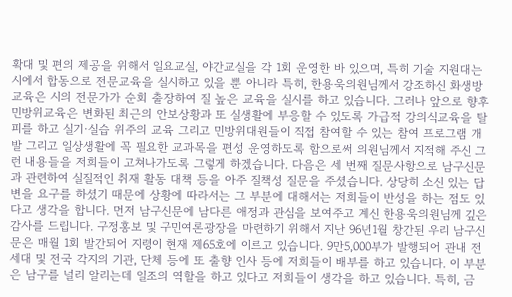확대 및 편의 제공을 위해서 일요교실, 야간교실을 각 1회 운영한 바 있으며, 특히 기술 지원대는 시에서 합동으로 전문교육을 실시하고 있을 뿐 아니라 특히, 한용욱의원님께서 강조하신 화생방교육은 시의 전문가가 순회 출장하여 질 높은 교육을 실시를 하고 있습니다. 그러나 앞으로 향후 민방위교육은 변화된 최근의 안보상황과 또 실생활에 부응할 수 있도록 가급적 강의식교육을 탈피를 하고 실기·실습 위주의 교육 그리고 민방위대원들이 직접 참여할 수 있는 참여 프로그램 개발 그리고 일상생활에 꼭 필요한 교과목을 편성 운영하도록 함으로써 의원님께서 지적해 주신 그런 내용들을 저희들이 고쳐나가도록 그렇게 하겠습니다. 다음은 세 번째 질문사항으로 남구신문과 관련하여 실질적인 취재 활동 대책 등을 아주 질책성 질문을 주셨습니다. 상당히 소신 있는 답변을 요구를 하셨기 때문에 상황에 따라서는 그 부분에 대해서는 저희들이 반성을 하는 점도 있다고 생각을 합니다. 먼저 남구신문에 남다른 애정과 관심을 보여주고 계신 한용욱의원님께 깊은 감사를 드립니다. 구정홍보 및 구민여론광장을 마련하기 위해서 지난 96년1월 창간된 우리 남구신문은 매월 1회 발간되어 지령이 현재 제65호에 이르고 있습니다. 9만5,000부가 발행되어 관내 전 세대 및 전국 각지의 기관, 단체 등에 또 출향 인사 등에 저희들이 배부를 하고 있습니다. 이 부분은 남구를 널리 알리는데 일조의 역할을 하고 있다고 저희들이 생각을 하고 있습니다. 특히, 금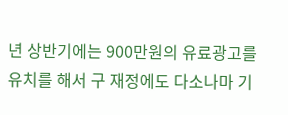년 상반기에는 900만원의 유료광고를 유치를 해서 구 재정에도 다소나마 기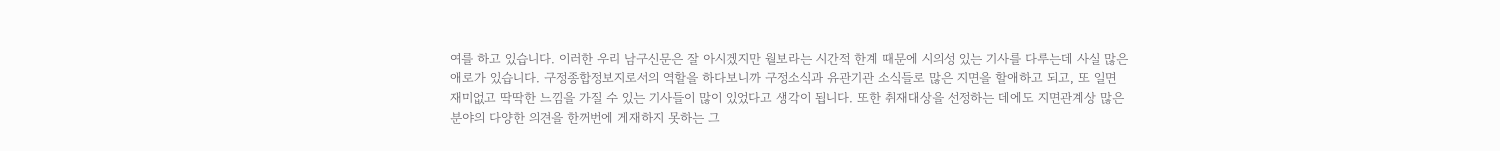여를 하고 있습니다. 이러한 우리 남구신문은 잘 아시겠지만 월보라는 시간적 한계 때문에 시의성 있는 기사를 다루는데 사실 많은 애로가 있습니다. 구정종합정보지로서의 역할을 하다보니까 구정소식과 유관기관 소식들로 많은 지면을 할애하고 되고, 또 일면 재미없고 딱딱한 느낌을 가질 수 있는 기사들이 많이 있었다고 생각이 됩니다. 또한 취재대상을 선정하는 데에도 지면관계상 많은 분야의 다양한 의견을 한꺼번에 게재하지 못하는 그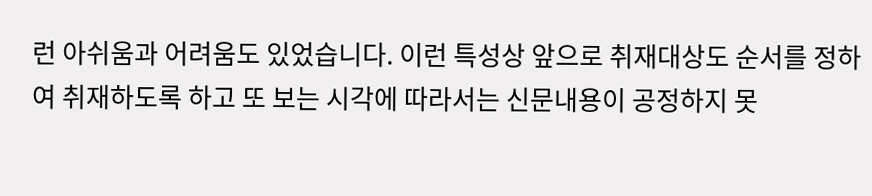런 아쉬움과 어려움도 있었습니다. 이런 특성상 앞으로 취재대상도 순서를 정하여 취재하도록 하고 또 보는 시각에 따라서는 신문내용이 공정하지 못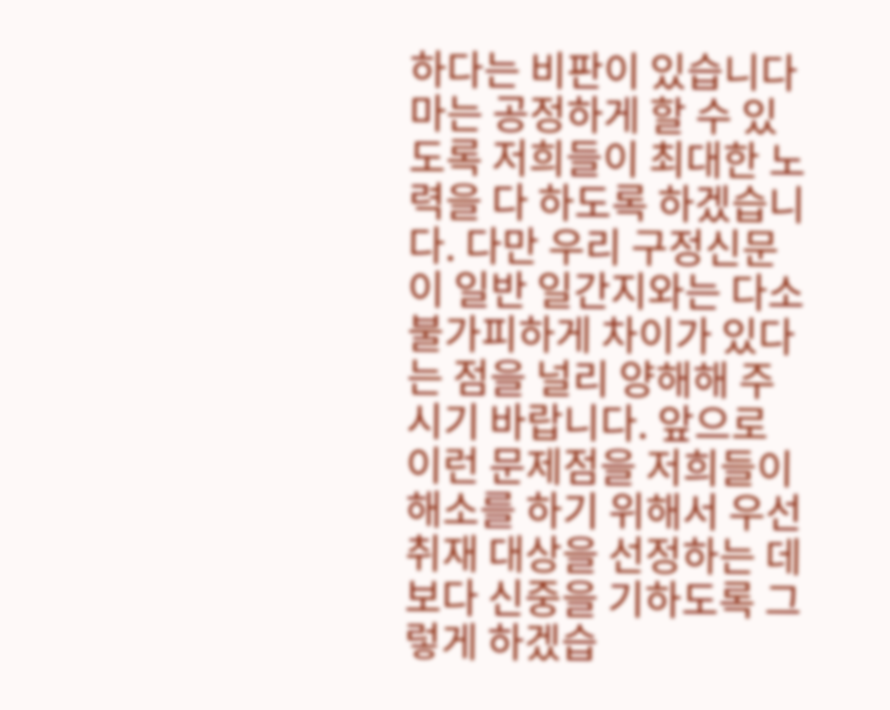하다는 비판이 있습니다마는 공정하게 할 수 있도록 저희들이 최대한 노력을 다 하도록 하겠습니다. 다만 우리 구정신문이 일반 일간지와는 다소 불가피하게 차이가 있다는 점을 널리 양해해 주시기 바랍니다. 앞으로 이런 문제점을 저희들이 해소를 하기 위해서 우선 취재 대상을 선정하는 데 보다 신중을 기하도록 그렇게 하겠습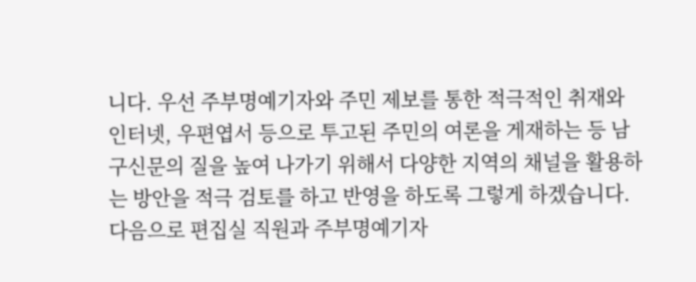니다. 우선 주부명예기자와 주민 제보를 통한 적극적인 취재와 인터넷, 우편엽서 등으로 투고된 주민의 여론을 게재하는 등 남구신문의 질을 높여 나가기 위해서 다양한 지역의 채널을 활용하는 방안을 적극 검토를 하고 반영을 하도록 그렇게 하겠습니다. 다음으로 편집실 직원과 주부명예기자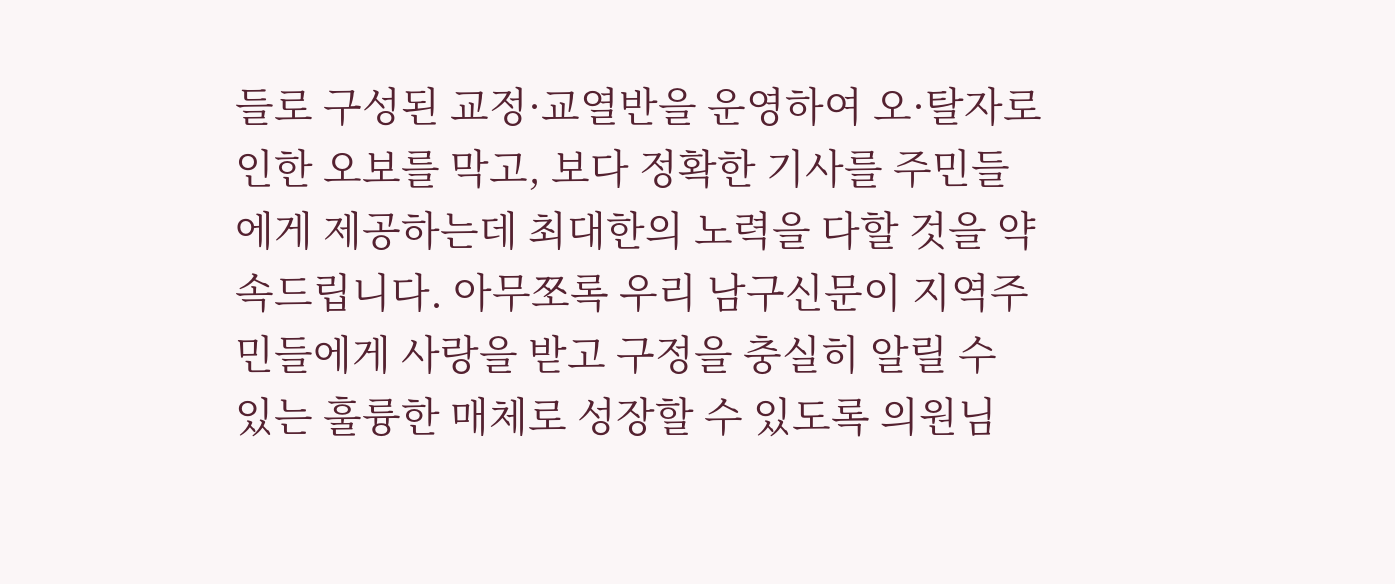들로 구성된 교정·교열반을 운영하여 오·탈자로 인한 오보를 막고, 보다 정확한 기사를 주민들에게 제공하는데 최대한의 노력을 다할 것을 약속드립니다. 아무쪼록 우리 남구신문이 지역주민들에게 사랑을 받고 구정을 충실히 알릴 수 있는 훌륭한 매체로 성장할 수 있도록 의원님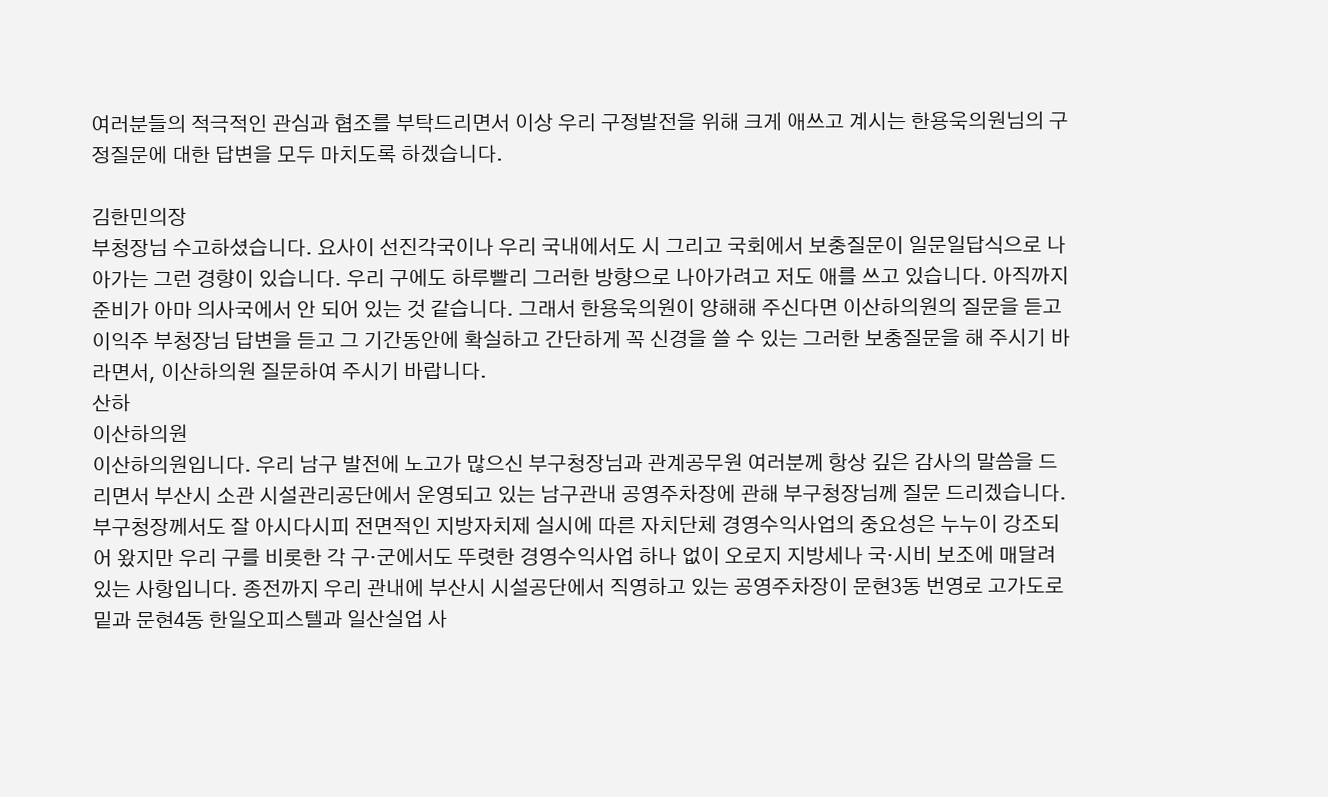여러분들의 적극적인 관심과 협조를 부탁드리면서 이상 우리 구정발전을 위해 크게 애쓰고 계시는 한용욱의원님의 구정질문에 대한 답변을 모두 마치도록 하겠습니다.

김한민의장
부청장님 수고하셨습니다. 요사이 선진각국이나 우리 국내에서도 시 그리고 국회에서 보충질문이 일문일답식으로 나아가는 그런 경향이 있습니다. 우리 구에도 하루빨리 그러한 방향으로 나아가려고 저도 애를 쓰고 있습니다. 아직까지 준비가 아마 의사국에서 안 되어 있는 것 같습니다. 그래서 한용욱의원이 양해해 주신다면 이산하의원의 질문을 듣고 이익주 부청장님 답변을 듣고 그 기간동안에 확실하고 간단하게 꼭 신경을 쓸 수 있는 그러한 보충질문을 해 주시기 바라면서, 이산하의원 질문하여 주시기 바랍니다.
산하
이산하의원
이산하의원입니다. 우리 남구 발전에 노고가 많으신 부구청장님과 관계공무원 여러분께 항상 깊은 감사의 말씀을 드리면서 부산시 소관 시설관리공단에서 운영되고 있는 남구관내 공영주차장에 관해 부구청장님께 질문 드리겠습니다. 부구청장께서도 잘 아시다시피 전면적인 지방자치제 실시에 따른 자치단체 경영수익사업의 중요성은 누누이 강조되어 왔지만 우리 구를 비롯한 각 구·군에서도 뚜렷한 경영수익사업 하나 없이 오로지 지방세나 국·시비 보조에 매달려 있는 사항입니다. 종전까지 우리 관내에 부산시 시설공단에서 직영하고 있는 공영주차장이 문현3동 번영로 고가도로 밑과 문현4동 한일오피스텔과 일산실업 사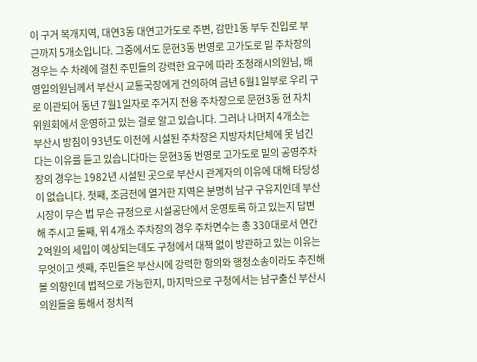이 구거 복개지역, 대연3동 대연고가도로 주변, 감만1동 부두 진입로 부근까지 5개소입니다. 그중에서도 문현3동 번영로 고가도로 밑 주차장의 경우는 수 차례에 걸친 주민들의 강력한 요구에 따라 조청래시의원님, 배영일의원님께서 부산시 교통국장에게 건의하여 금년 6월1일부로 우리 구로 이관되어 동년 7월1일자로 주거지 전용 주차장으로 문현3동 현 자치위원회에서 운영하고 있는 걸로 알고 있습니다. 그러나 나머지 4개소는 부산시 방침이 93년도 이전에 시설된 주차장은 지방자치단체에 못 넘긴다는 이유를 듣고 있습니다마는 문현3동 번영로 고가도로 밑의 공영주차장의 경우는 1982년 시설된 곳으로 부산시 관계자의 이유에 대해 타당성이 없습니다. 첫째, 조금전에 열거한 지역은 분명히 남구 구유지인데 부산시장이 무슨 법 무슨 규정으로 시설공단에서 운영토록 하고 있는지 답변해 주시고 둘째, 위 4개소 주차장의 경우 주차면수는 총 330대로서 연간 2억원의 세입이 예상되는데도 구청에서 대책 없이 방관하고 있는 이유는 무엇이고 셋째, 주민들은 부산시에 강력한 항의와 행정소송이라도 추진해 볼 의향인데 법적으로 가능한지, 마지막으로 구청에서는 남구출신 부산시의원들을 통해서 정치적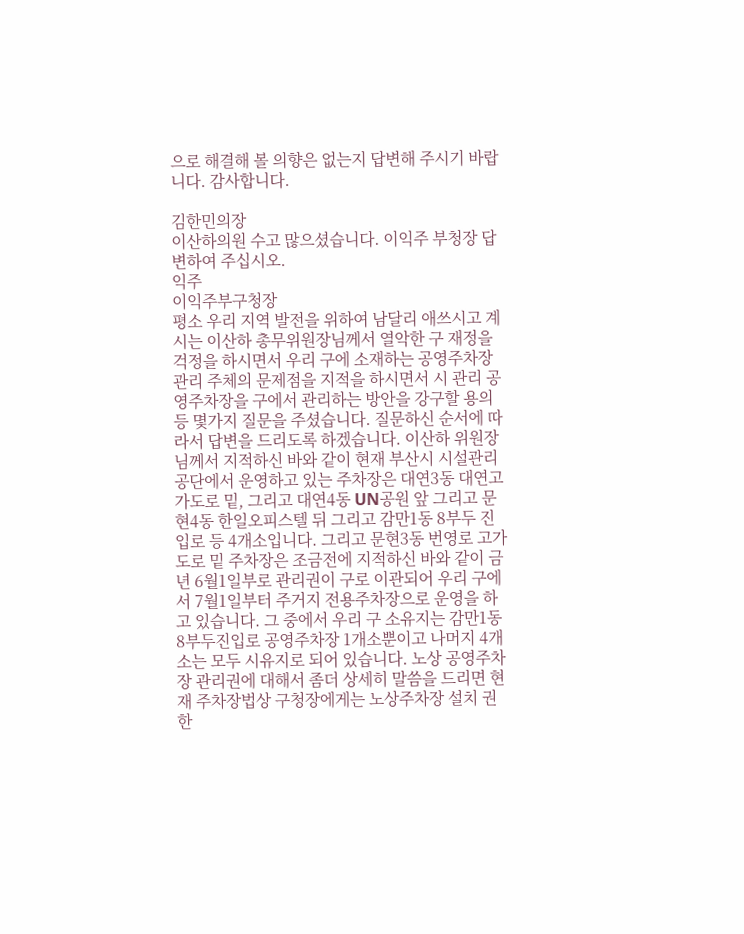으로 해결해 볼 의향은 없는지 답변해 주시기 바랍니다. 감사합니다.

김한민의장
이산하의원 수고 많으셨습니다. 이익주 부청장 답변하여 주십시오.
익주
이익주부구청장
평소 우리 지역 발전을 위하여 남달리 애쓰시고 계시는 이산하 총무위원장님께서 열악한 구 재정을 걱정을 하시면서 우리 구에 소재하는 공영주차장 관리 주체의 문제점을 지적을 하시면서 시 관리 공영주차장을 구에서 관리하는 방안을 강구할 용의 등 몇가지 질문을 주셨습니다. 질문하신 순서에 따라서 답변을 드리도록 하겠습니다. 이산하 위원장님께서 지적하신 바와 같이 현재 부산시 시설관리공단에서 운영하고 있는 주차장은 대연3동 대연고가도로 밑, 그리고 대연4동 UN공원 앞 그리고 문현4동 한일오피스텔 뒤 그리고 감만1동 8부두 진입로 등 4개소입니다. 그리고 문현3동 번영로 고가도로 밑 주차장은 조금전에 지적하신 바와 같이 금년 6월1일부로 관리권이 구로 이관되어 우리 구에서 7월1일부터 주거지 전용주차장으로 운영을 하고 있습니다. 그 중에서 우리 구 소유지는 감만1동 8부두진입로 공영주차장 1개소뿐이고 나머지 4개소는 모두 시유지로 되어 있습니다. 노상 공영주차장 관리권에 대해서 좀더 상세히 말씀을 드리면 현재 주차장법상 구청장에게는 노상주차장 설치 권한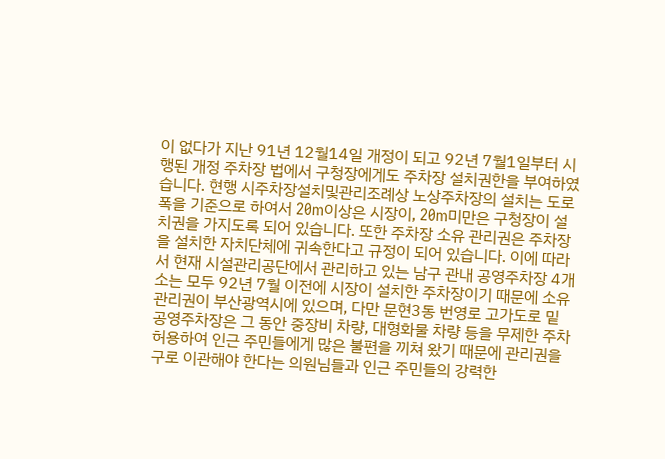이 없다가 지난 91년 12월14일 개정이 되고 92년 7월1일부터 시행된 개정 주차장 법에서 구청장에게도 주차장 설치권한을 부여하였습니다. 현행 시주차장설치및관리조례상 노상주차장의 설치는 도로 폭을 기준으로 하여서 20m이상은 시장이, 20m미만은 구청장이 설치권을 가지도록 되어 있습니다. 또한 주차장 소유 관리권은 주차장을 설치한 자치단체에 귀속한다고 규정이 되어 있습니다. 이에 따라서 현재 시설관리공단에서 관리하고 있는 남구 관내 공영주차장 4개소는 모두 92년 7월 이전에 시장이 설치한 주차장이기 때문에 소유관리권이 부산광역시에 있으며, 다만 문현3동 번영로 고가도로 밑 공영주차장은 그 동안 중장비 차량, 대형화물 차량 등을 무제한 주차 허용하여 인근 주민들에게 많은 불편을 끼쳐 왔기 때문에 관리권을 구로 이관해야 한다는 의원님들과 인근 주민들의 강력한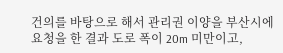건의를 바탕으로 해서 관리권 이양을 부산시에 요청을 한 결과 도로 폭이 20m 미만이고,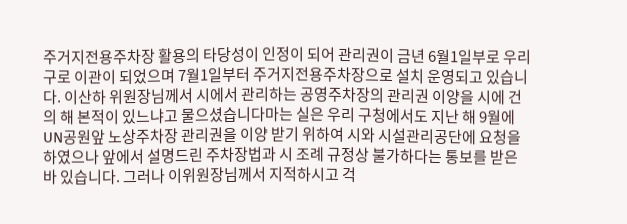주거지전용주차장 활용의 타당성이 인정이 되어 관리권이 금년 6월1일부로 우리 구로 이관이 되었으며 7월1일부터 주거지전용주차장으로 설치 운영되고 있습니다. 이산하 위원장님께서 시에서 관리하는 공영주차장의 관리권 이양을 시에 건의 해 본적이 있느냐고 물으셨습니다마는 실은 우리 구청에서도 지난 해 9월에 UN공원앞 노상주차장 관리권을 이양 받기 위하여 시와 시설관리공단에 요청을 하였으나 앞에서 설명드린 주차장법과 시 조례 규정상 불가하다는 통보를 받은 바 있습니다. 그러나 이위원장님께서 지적하시고 걱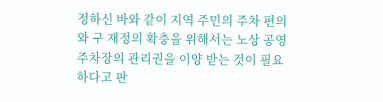정하신 바와 같이 지역 주민의 주차 편의와 구 재정의 확충을 위해서는 노상 공영주차장의 관리권을 이양 받는 것이 필요하다고 판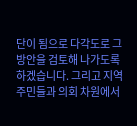단이 됨으로 다각도로 그 방안을 검토해 나가도록 하겠습니다. 그리고 지역주민들과 의회 차원에서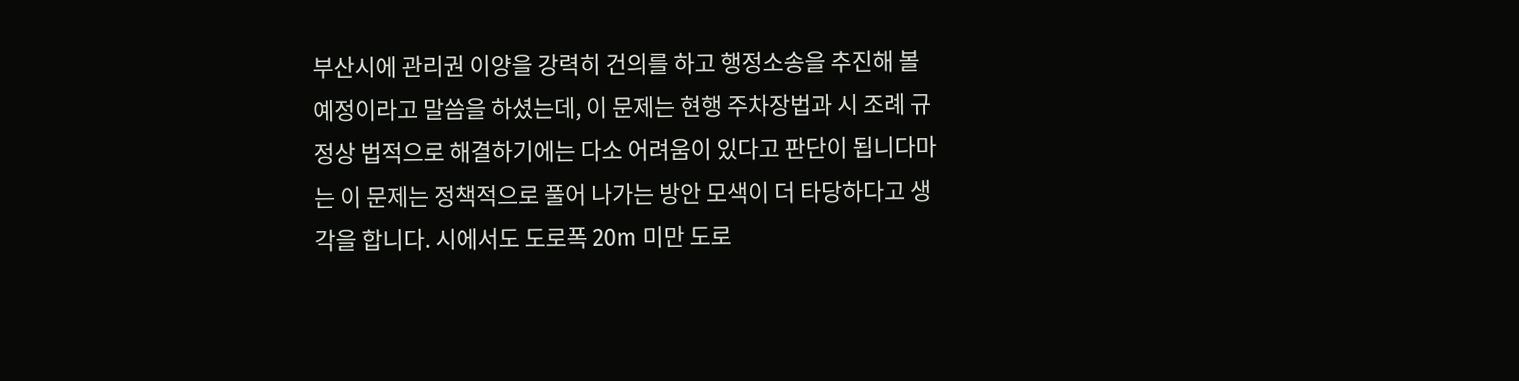부산시에 관리권 이양을 강력히 건의를 하고 행정소송을 추진해 볼 예정이라고 말씀을 하셨는데, 이 문제는 현행 주차장법과 시 조례 규정상 법적으로 해결하기에는 다소 어려움이 있다고 판단이 됩니다마는 이 문제는 정책적으로 풀어 나가는 방안 모색이 더 타당하다고 생각을 합니다. 시에서도 도로폭 20m 미만 도로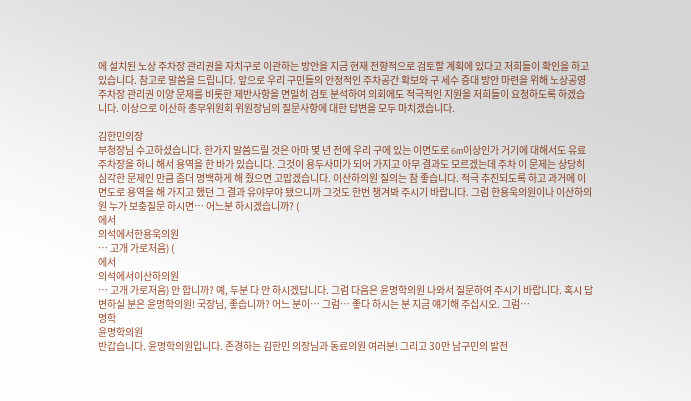에 설치된 노상 주차장 관리권을 자치구로 이관하는 방안을 지금 현재 전향적으로 검토할 계획에 있다고 저희들이 확인을 하고 있습니다. 참고로 말씀을 드립니다. 앞으로 우리 구민들의 안정적인 주차공간 확보와 구 세수 증대 방안 마련을 위해 노상공영주차장 관리권 이양 문제를 비롯한 제반사항을 면밀히 검토 분석하여 의회에도 적극적인 지원을 저희들이 요청하도록 하겠습니다. 이상으로 이산하 총무위원회 위원장님의 질문사항에 대한 답변을 모두 마치겠습니다.

김한민의장
부청장님 수고하셨습니다. 한가지 말씀드릴 것은 아마 몇 년 전에 우리 구에 있는 이면도로 6m이상인가 거기에 대해서도 유료주차장을 하니 해서 용역을 한 바가 있습니다. 그것이 용두사미가 되어 가지고 아무 결과도 모르겠는데 주차 이 문제는 상당히 심각한 문제인 만큼 좀더 명백하게 해 줬으면 고맙겠습니다. 이산하의원 질의는 참 좋습니다. 적극 추진되도록 하고 과거에 이면도로 용역을 해 가지고 했던 그 결과 유야무야 됐으니까 그것도 한번 챙겨봐 주시기 바랍니다. 그럼 한용욱의원이나 이산하의원 누가 보충질문 하시면… 어느분 하시겠습니까? (
에서
의석에서한용욱의원
… 고개 가로저음) (
에서
의석에서이산하의원
… 고개 가로저음) 안 합니까? 예, 두분 다 안 하시겠답니다. 그럼 다음은 윤명학의원 나와서 질문하여 주시기 바랍니다. 혹시 답변하실 분은 윤명학의원! 국장님, 좋습니까? 어느 분이… 그럼… 좋다 하시는 분 지금 얘기해 주십시오. 그럼…
명학
윤명학의원
반갑습니다. 윤명학의원입니다. 존경하는 김한민 의장님과 동료의원 여러분! 그리고 30만 남구민의 발전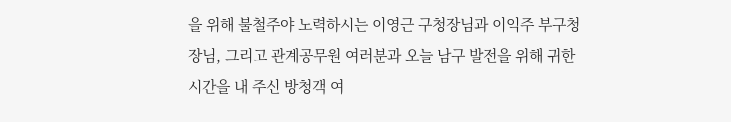을 위해 불철주야 노력하시는 이영근 구청장님과 이익주 부구청장님, 그리고 관계공무원 여러분과 오늘 남구 발전을 위해 귀한 시간을 내 주신 방청객 여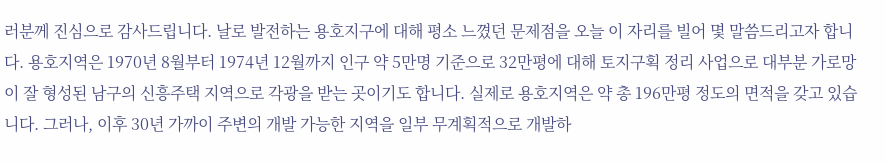러분께 진심으로 감사드립니다. 날로 발전하는 용호지구에 대해 평소 느꼈던 문제점을 오늘 이 자리를 빌어 몇 말씀드리고자 합니다. 용호지역은 1970년 8월부터 1974년 12월까지 인구 약 5만명 기준으로 32만평에 대해 토지구획 정리 사업으로 대부분 가로망이 잘 형성된 남구의 신흥주택 지역으로 각광을 받는 곳이기도 합니다. 실제로 용호지역은 약 총 196만평 정도의 면적을 갖고 있습니다. 그러나, 이후 30년 가까이 주변의 개발 가능한 지역을 일부 무계획적으로 개발하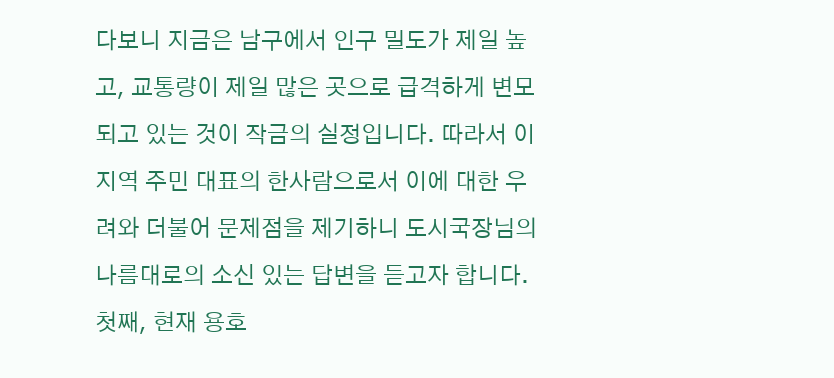다보니 지금은 남구에서 인구 밀도가 제일 높고, 교통량이 제일 많은 곳으로 급격하게 변모되고 있는 것이 작금의 실정입니다. 따라서 이 지역 주민 대표의 한사람으로서 이에 대한 우려와 더불어 문제점을 제기하니 도시국장님의 나름대로의 소신 있는 답변을 듣고자 합니다. 첫째, 현재 용호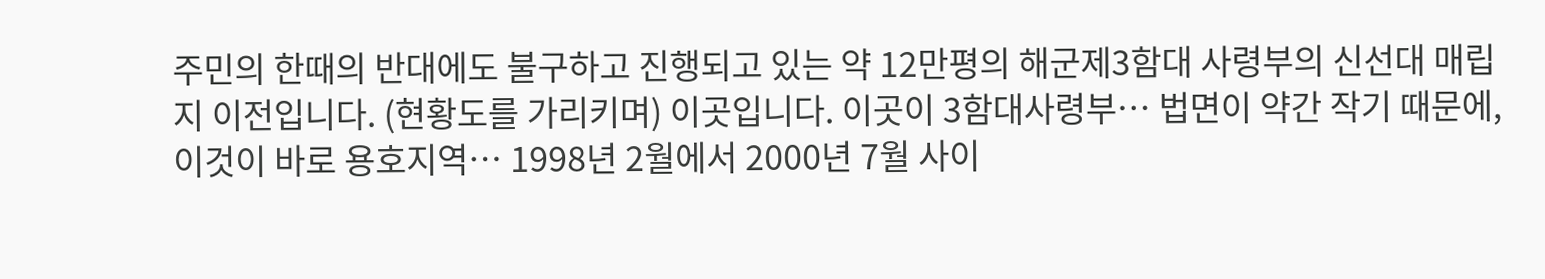주민의 한때의 반대에도 불구하고 진행되고 있는 약 12만평의 해군제3함대 사령부의 신선대 매립지 이전입니다. (현황도를 가리키며) 이곳입니다. 이곳이 3함대사령부… 법면이 약간 작기 때문에, 이것이 바로 용호지역… 1998년 2월에서 2000년 7월 사이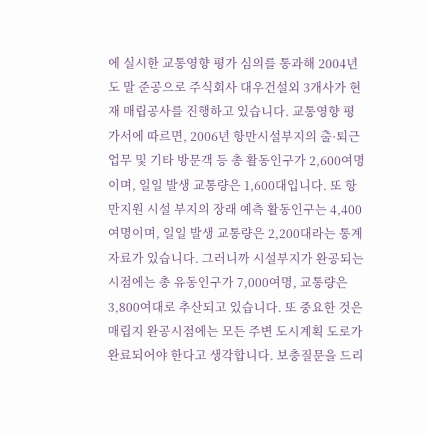에 실시한 교통영향 평가 심의를 통과해 2004년도 말 준공으로 주식회사 대우건설외 3개사가 현재 매립공사를 진행하고 있습니다. 교통영향 평가서에 따르면, 2006년 항만시설부지의 출·퇴근 업무 및 기타 방문객 등 총 활동인구가 2,600여명이며, 일일 발생 교통량은 1,600대입니다. 또 항만지원 시설 부지의 장래 예측 활동인구는 4,400여명이며, 일일 발생 교통량은 2,200대라는 통계 자료가 있습니다. 그러니까 시설부지가 완공되는 시점에는 총 유동인구가 7,000여명, 교통량은 3,800여대로 추산되고 있습니다. 또 중요한 것은 매립지 완공시점에는 모든 주변 도시계획 도로가 완료되어야 한다고 생각합니다. 보충질문을 드리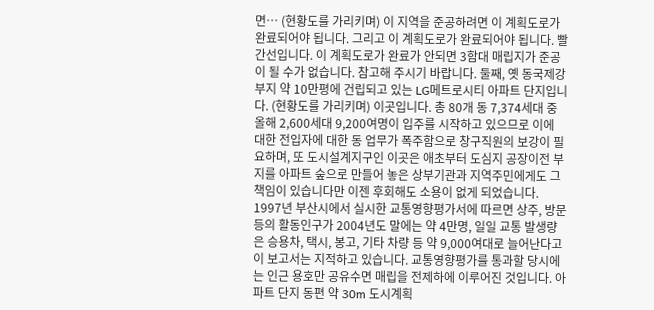면… (현황도를 가리키며) 이 지역을 준공하려면 이 계획도로가 완료되어야 됩니다. 그리고 이 계획도로가 완료되어야 됩니다. 빨간선입니다. 이 계획도로가 완료가 안되면 3함대 매립지가 준공이 될 수가 없습니다. 참고해 주시기 바랍니다. 둘째, 옛 동국제강 부지 약 10만평에 건립되고 있는 LG메트로시티 아파트 단지입니다. (현황도를 가리키며) 이곳입니다. 총 80개 동 7,374세대 중 올해 2,600세대 9,200여명이 입주를 시작하고 있으므로 이에 대한 전입자에 대한 동 업무가 폭주함으로 창구직원의 보강이 필요하며, 또 도시설계지구인 이곳은 애초부터 도심지 공장이전 부지를 아파트 숲으로 만들어 놓은 상부기관과 지역주민에게도 그 책임이 있습니다만 이젠 후회해도 소용이 없게 되었습니다. 1997년 부산시에서 실시한 교통영향평가서에 따르면 상주, 방문 등의 활동인구가 2004년도 말에는 약 4만명, 일일 교통 발생량은 승용차, 택시, 봉고, 기타 차량 등 약 9,000여대로 늘어난다고 이 보고서는 지적하고 있습니다. 교통영향평가를 통과할 당시에는 인근 용호만 공유수면 매립을 전제하에 이루어진 것입니다. 아파트 단지 동편 약 30m 도시계획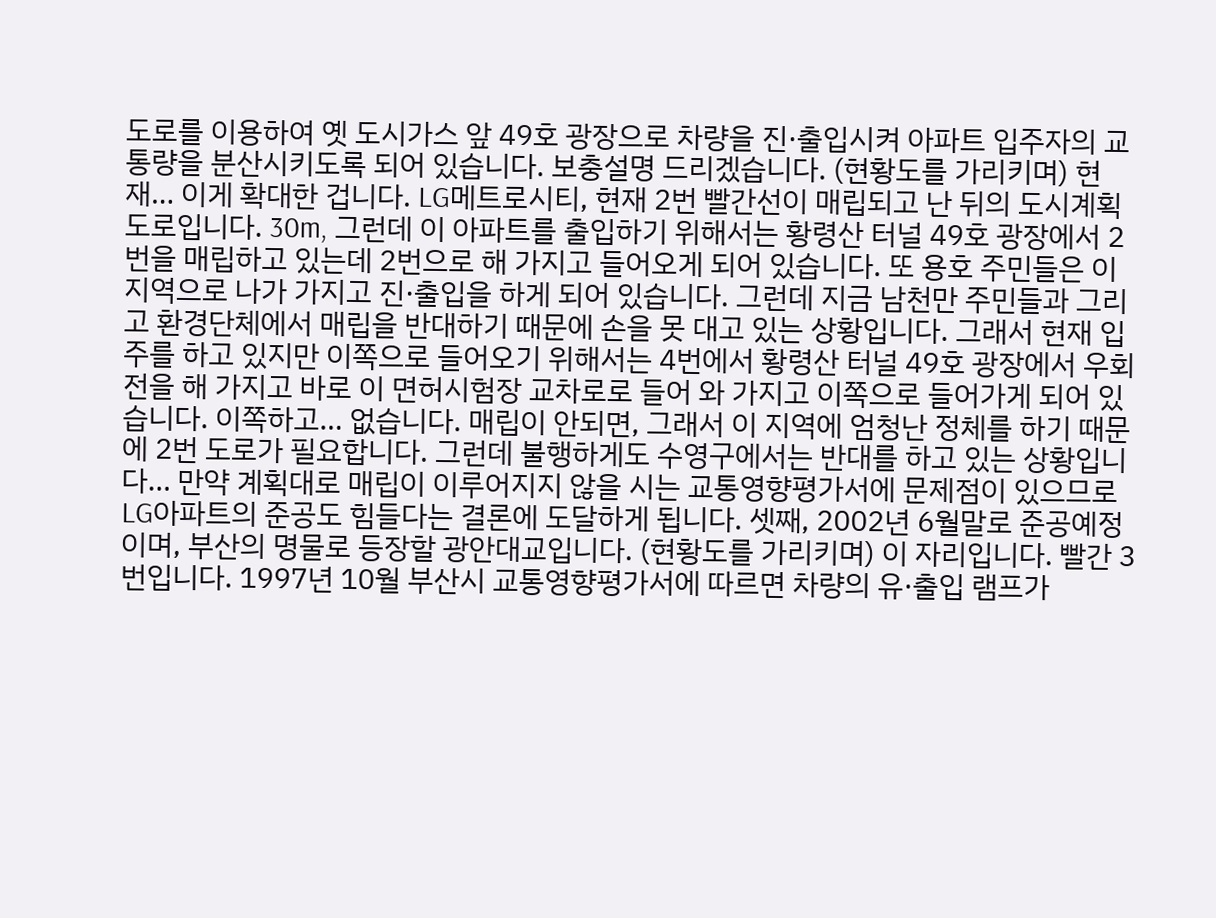도로를 이용하여 옛 도시가스 앞 49호 광장으로 차량을 진·출입시켜 아파트 입주자의 교통량을 분산시키도록 되어 있습니다. 보충설명 드리겠습니다. (현황도를 가리키며) 현재… 이게 확대한 겁니다. LG메트로시티, 현재 2번 빨간선이 매립되고 난 뒤의 도시계획도로입니다. 30m, 그런데 이 아파트를 출입하기 위해서는 황령산 터널 49호 광장에서 2번을 매립하고 있는데 2번으로 해 가지고 들어오게 되어 있습니다. 또 용호 주민들은 이 지역으로 나가 가지고 진·출입을 하게 되어 있습니다. 그런데 지금 남천만 주민들과 그리고 환경단체에서 매립을 반대하기 때문에 손을 못 대고 있는 상황입니다. 그래서 현재 입주를 하고 있지만 이쪽으로 들어오기 위해서는 4번에서 황령산 터널 49호 광장에서 우회전을 해 가지고 바로 이 면허시험장 교차로로 들어 와 가지고 이쪽으로 들어가게 되어 있습니다. 이쪽하고… 없습니다. 매립이 안되면, 그래서 이 지역에 엄청난 정체를 하기 때문에 2번 도로가 필요합니다. 그런데 불행하게도 수영구에서는 반대를 하고 있는 상황입니다… 만약 계획대로 매립이 이루어지지 않을 시는 교통영향평가서에 문제점이 있으므로 LG아파트의 준공도 힘들다는 결론에 도달하게 됩니다. 셋째, 2002년 6월말로 준공예정이며, 부산의 명물로 등장할 광안대교입니다. (현황도를 가리키며) 이 자리입니다. 빨간 3번입니다. 1997년 10월 부산시 교통영향평가서에 따르면 차량의 유·출입 램프가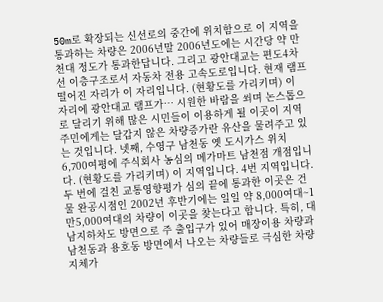50m로 확장되는 신선로의 중간에 위치함으로 이 지역을 통과하는 차량은 2006년말 2006년도에는 시간당 약 만천대 정도가 통과한답니다. 그리고 광안대교는 편도4차선 이층구조로서 자동차 전용 고속도로입니다. 현재 램프 떨어진 자리가 이 자리입니다. (현황도를 가리키며) 이 자리에 광안대교 램프가… 시원한 바람을 쐬며 논스톱으로 달리기 위해 많은 시민들이 이용하게 될 이곳이 지역주민에게는 달갑지 않은 차량증가란 유산을 물려주고 있는 것입니다. 넷째, 수영구 남천동 옛 도시가스 위치 6,700여평에 주식회사 농심의 메가마트 남천점 개점입니다. (현황도를 가리키며) 이 지역입니다. 4번 지역입니다. 두 번에 걸친 교통영향평가 심의 끝에 통과한 이곳은 건물 완공시점인 2002년 후반기에는 일일 약 8,000여대~1만5,000여대의 차량이 이곳을 찾는다고 합니다. 특히, 대남지하차도 방면으로 주 출입구가 있어 매장이용 차량과 남천동과 용호동 방면에서 나오는 차량들로 극심한 차량 지체가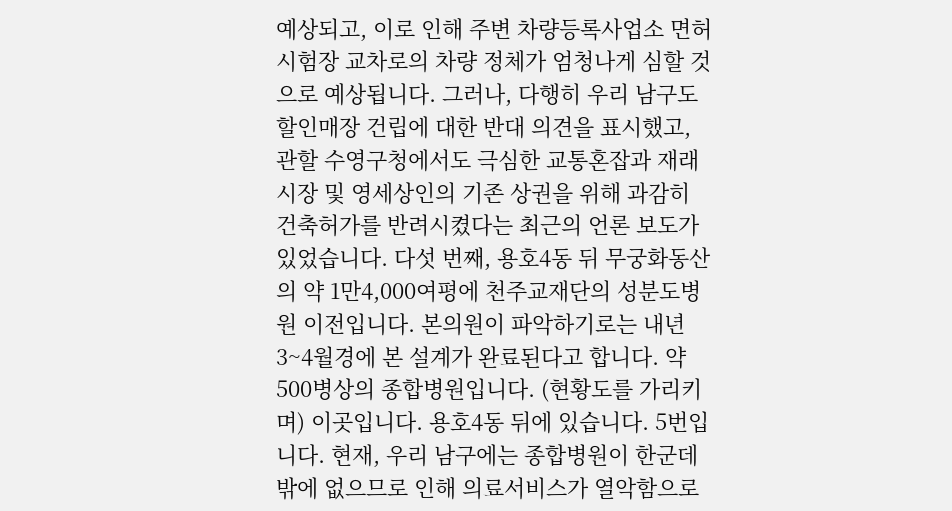예상되고, 이로 인해 주변 차량등록사업소 면허시험장 교차로의 차량 정체가 엄청나게 심할 것으로 예상됩니다. 그러나, 다행히 우리 남구도 할인매장 건립에 대한 반대 의견을 표시했고, 관할 수영구청에서도 극심한 교통혼잡과 재래시장 및 영세상인의 기존 상권을 위해 과감히 건축허가를 반려시켰다는 최근의 언론 보도가 있었습니다. 다섯 번째, 용호4동 뒤 무궁화동산의 약 1만4,000여평에 천주교재단의 성분도병원 이전입니다. 본의원이 파악하기로는 내년 3~4월경에 본 설계가 완료된다고 합니다. 약 500병상의 종합병원입니다. (현황도를 가리키며) 이곳입니다. 용호4동 뒤에 있습니다. 5번입니다. 현재, 우리 남구에는 종합병원이 한군데밖에 없으므로 인해 의료서비스가 열악함으로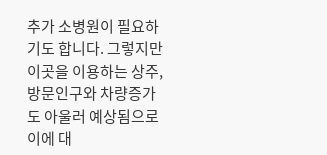추가 소병원이 필요하기도 합니다. 그렇지만 이곳을 이용하는 상주, 방문인구와 차량증가도 아울러 예상됨으로 이에 대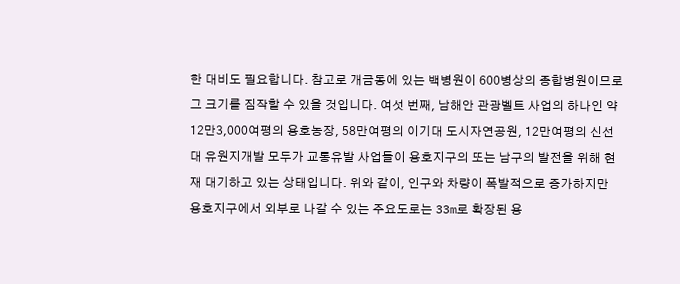한 대비도 필요합니다. 참고로 개금동에 있는 백병원이 600병상의 종합병원이므로 그 크기를 짐작할 수 있을 것입니다. 여섯 번째, 남해안 관광벨트 사업의 하나인 약 12만3,000여평의 용호농장, 58만여평의 이기대 도시자연공원, 12만여평의 신선대 유원지개발 모두가 교통유발 사업들이 용호지구의 또는 남구의 발전을 위해 현재 대기하고 있는 상태입니다. 위와 같이, 인구와 차량이 폭발적으로 증가하지만 용호지구에서 외부로 나갈 수 있는 주요도로는 33m로 확장된 용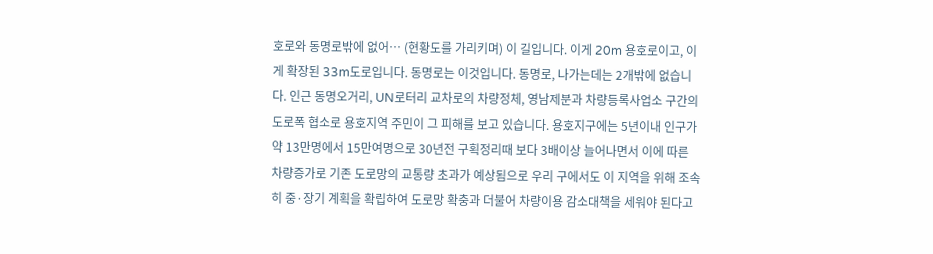호로와 동명로밖에 없어… (현황도를 가리키며) 이 길입니다. 이게 20m 용호로이고, 이게 확장된 33m도로입니다. 동명로는 이것입니다. 동명로, 나가는데는 2개밖에 없습니다. 인근 동명오거리, UN로터리 교차로의 차량정체, 영남제분과 차량등록사업소 구간의 도로폭 협소로 용호지역 주민이 그 피해를 보고 있습니다. 용호지구에는 5년이내 인구가 약 13만명에서 15만여명으로 30년전 구획정리때 보다 3배이상 늘어나면서 이에 따른 차량증가로 기존 도로망의 교통량 초과가 예상됨으로 우리 구에서도 이 지역을 위해 조속히 중·장기 계획을 확립하여 도로망 확충과 더불어 차량이용 감소대책을 세워야 된다고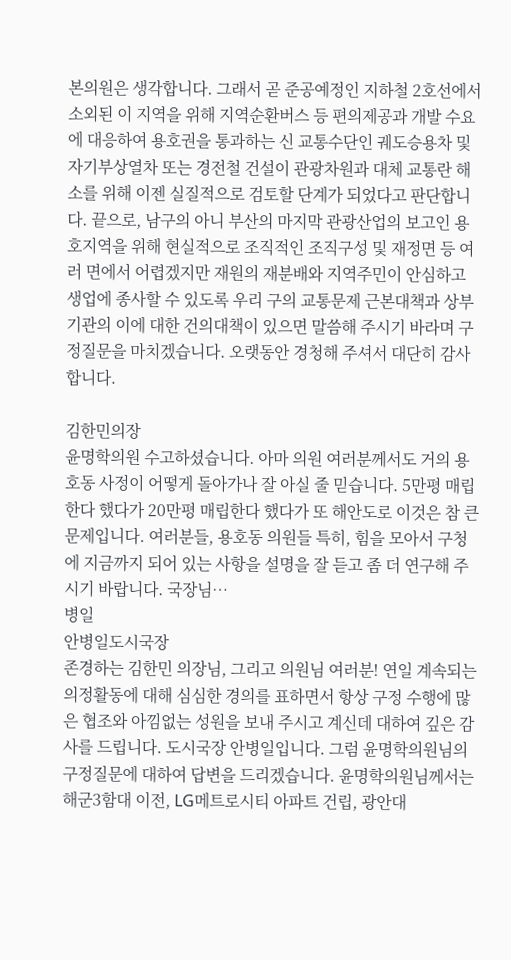본의원은 생각합니다. 그래서 곧 준공예정인 지하철 2호선에서 소외된 이 지역을 위해 지역순환버스 등 편의제공과 개발 수요에 대응하여 용호권을 통과하는 신 교통수단인 궤도승용차 및 자기부상열차 또는 경전철 건설이 관광차원과 대체 교통란 해소를 위해 이젠 실질적으로 검토할 단계가 되었다고 판단합니다. 끝으로, 남구의 아니 부산의 마지막 관광산업의 보고인 용호지역을 위해 현실적으로 조직적인 조직구성 및 재정면 등 여러 면에서 어렵겠지만 재원의 재분배와 지역주민이 안심하고 생업에 종사할 수 있도록 우리 구의 교통문제 근본대책과 상부기관의 이에 대한 건의대책이 있으면 말씀해 주시기 바라며 구정질문을 마치겠습니다. 오랫동안 경청해 주셔서 대단히 감사합니다.

김한민의장
윤명학의원 수고하셨습니다. 아마 의원 여러분께서도 거의 용호동 사정이 어떻게 돌아가나 잘 아실 줄 믿습니다. 5만평 매립한다 했다가 20만평 매립한다 했다가 또 해안도로 이것은 참 큰 문제입니다. 여러분들, 용호동 의원들 특히, 힘을 모아서 구청에 지금까지 되어 있는 사항을 설명을 잘 듣고 좀 더 연구해 주시기 바랍니다. 국장님…
병일
안병일도시국장
존경하는 김한민 의장님, 그리고 의원님 여러분! 연일 계속되는 의정활동에 대해 심심한 경의를 표하면서 항상 구정 수행에 많은 협조와 아낌없는 성원을 보내 주시고 계신데 대하여 깊은 감사를 드립니다. 도시국장 안병일입니다. 그럼 윤명학의원님의 구정질문에 대하여 답변을 드리겠습니다. 윤명학의원님께서는 해군3함대 이전, LG메트로시티 아파트 건립, 광안대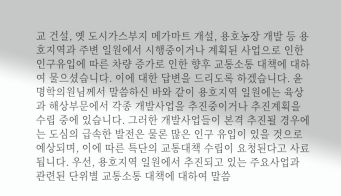교 건설, 옛 도시가스부지 메가마트 개설, 용호농장 개발 등 용호지역과 주변 일원에서 시행중이거나 계획된 사업으로 인한 인구유입에 따른 차량 증가로 인한 향후 교통소통 대책에 대하여 물으셨습니다. 이에 대한 답변을 드리도록 하겠습니다. 윤명학의원님께서 말씀하신 바와 같이 용호지역 일원에는 육상과 해상부문에서 각종 개발사업을 추진중이거나 추진계획을 수립 중에 있습니다. 그러한 개발사업들이 본격 추진될 경우에는 도심의 급속한 발전은 물론 많은 인구 유입이 있을 것으로 예상되며, 이에 따른 특단의 교통대책 수립이 요청된다고 사료됩니다. 우선, 용호지역 일원에서 추진되고 있는 주요사업과 관련된 단위별 교통소통 대책에 대하여 말씀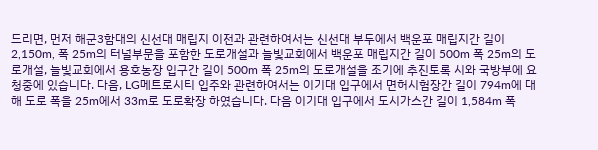드리면, 먼저 해군3함대의 신선대 매립지 이전과 관련하여서는 신선대 부두에서 백운포 매립지간 길이 2,150m, 폭 25m의 터널부문을 포함한 도로개설과 늘빛교회에서 백운포 매립지간 길이 500m 폭 25m의 도로개설, 늘빛교회에서 용호농장 입구간 길이 500m 폭 25m의 도로개설을 조기에 추진토록 시와 국방부에 요청중에 있습니다. 다음, LG메트로시티 입주와 관련하여서는 이기대 입구에서 면허시험장간 길이 794m에 대해 도로 폭을 25m에서 33m로 도로확장 하였습니다. 다음 이기대 입구에서 도시가스간 길이 1,584m 폭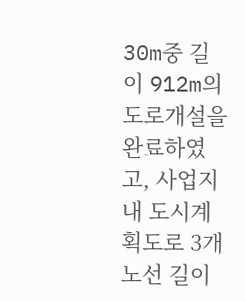30m중 길이 912m의 도로개설을 완료하였고, 사업지내 도시계획도로 3개 노선 길이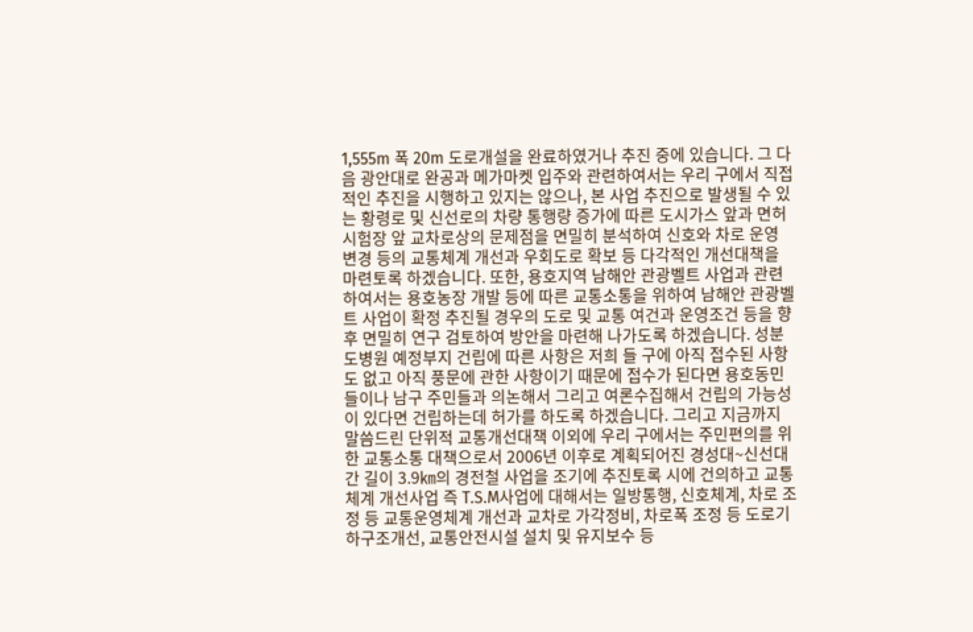1,555m 폭 20m 도로개설을 완료하였거나 추진 중에 있습니다. 그 다음 광안대로 완공과 메가마켓 입주와 관련하여서는 우리 구에서 직접적인 추진을 시행하고 있지는 않으나, 본 사업 추진으로 발생될 수 있는 황령로 및 신선로의 차량 통행량 증가에 따른 도시가스 앞과 면허시험장 앞 교차로상의 문제점을 면밀히 분석하여 신호와 차로 운영 변경 등의 교통체계 개선과 우회도로 확보 등 다각적인 개선대책을 마련토록 하겠습니다. 또한, 용호지역 남해안 관광벨트 사업과 관련하여서는 용호농장 개발 등에 따른 교통소통을 위하여 남해안 관광벨트 사업이 확정 추진될 경우의 도로 및 교통 여건과 운영조건 등을 향후 면밀히 연구 검토하여 방안을 마련해 나가도록 하겠습니다. 성분도병원 예정부지 건립에 따른 사항은 저희 들 구에 아직 접수된 사항도 없고 아직 풍문에 관한 사항이기 때문에 접수가 된다면 용호동민들이나 남구 주민들과 의논해서 그리고 여론수집해서 건립의 가능성이 있다면 건립하는데 허가를 하도록 하겠습니다. 그리고 지금까지 말씀드린 단위적 교통개선대책 이외에 우리 구에서는 주민편의를 위한 교통소통 대책으로서 2006년 이후로 계획되어진 경성대~신선대간 길이 3.9㎞의 경전철 사업을 조기에 추진토록 시에 건의하고 교통체계 개선사업 즉 T.S.M사업에 대해서는 일방통행, 신호체계, 차로 조정 등 교통운영체계 개선과 교차로 가각정비, 차로폭 조정 등 도로기하구조개선, 교통안전시설 설치 및 유지보수 등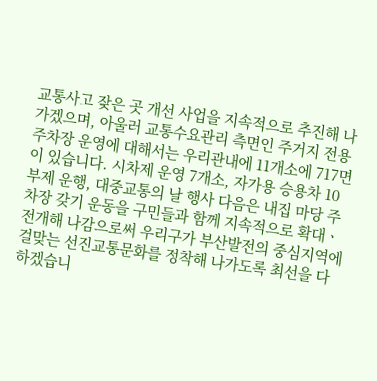교통사고 잦은 곳 개선 사업을 지속적으로 추진해 나가겠으며, 아울러 교통수요관리 측면인 주거지 전용주차장 운영에 대해서는 우리관내에 11개소에 717면이 있습니다. 시차제 운영 7개소, 자가용 승용차 10부제 운행, 대중교통의 날 행사 다음은 내집 마당 주차장 갖기 운동을 구민들과 함께 지속적으로 확대ㆍ전개해 나감으로써 우리구가 부산발전의 중심지역에 걸맞는 선진교통문화를 정착해 나가도록 최선을 다하겠습니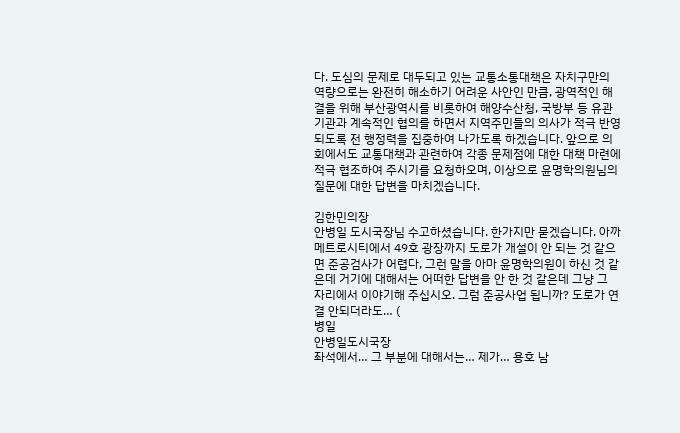다. 도심의 문제로 대두되고 있는 교통소통대책은 자치구만의 역량으로는 완전히 해소하기 어려운 사안인 만큼, 광역적인 해결을 위해 부산광역시를 비롯하여 해양수산청, 국방부 등 유관기관과 계속적인 협의를 하면서 지역주민들의 의사가 적극 반영되도록 전 행정력을 집중하여 나가도록 하겠습니다. 앞으로 의회에서도 교통대책과 관련하여 각종 문제점에 대한 대책 마련에 적극 협조하여 주시기를 요청하오며, 이상으로 윤명학의원님의 질문에 대한 답변을 마치겠습니다.

김한민의장
안병일 도시국장님 수고하셨습니다. 한가지만 묻겠습니다. 아까 메트로시티에서 49호 광장까지 도로가 개설이 안 되는 것 같으면 준공검사가 어렵다, 그런 말을 아마 윤명학의원이 하신 것 같은데 거기에 대해서는 어떠한 답변을 안 한 것 같은데 그냥 그 자리에서 이야기해 주십시오. 그럼 준공사업 됩니까? 도로가 연결 안되더라도… (
병일
안병일도시국장
좌석에서… 그 부분에 대해서는… 제가… 용호 남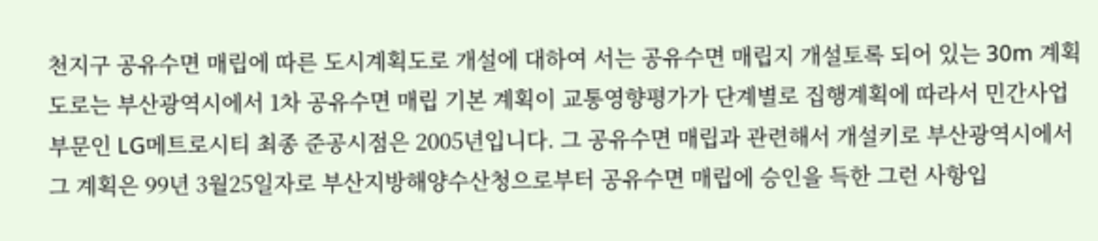천지구 공유수면 매립에 따른 도시계획도로 개설에 대하여 서는 공유수면 매립지 개설토록 되어 있는 30m 계획도로는 부산광역시에서 1차 공유수면 매립 기본 계획이 교통영향평가가 단계별로 집행계획에 따라서 민간사업부문인 LG메트로시티 최종 준공시점은 2005년입니다. 그 공유수면 매립과 관련해서 개설키로 부산광역시에서 그 계획은 99년 3월25일자로 부산지방해양수산청으로부터 공유수면 매립에 승인을 득한 그런 사항입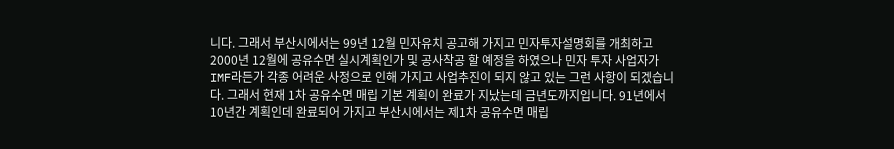니다. 그래서 부산시에서는 99년 12월 민자유치 공고해 가지고 민자투자설명회를 개최하고 2000년 12월에 공유수면 실시계획인가 및 공사착공 할 예정을 하였으나 민자 투자 사업자가 IMF라든가 각종 어려운 사정으로 인해 가지고 사업추진이 되지 않고 있는 그런 사항이 되겠습니다. 그래서 현재 1차 공유수면 매립 기본 계획이 완료가 지났는데 금년도까지입니다. 91년에서 10년간 계획인데 완료되어 가지고 부산시에서는 제1차 공유수면 매립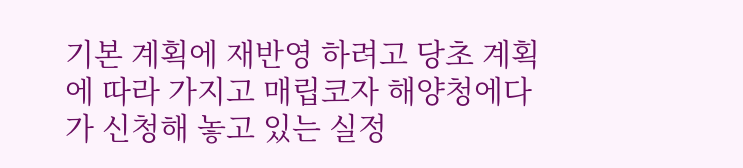기본 계획에 재반영 하려고 당초 계획에 따라 가지고 매립코자 해양청에다가 신청해 놓고 있는 실정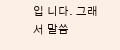입 니다. 그래서 말씀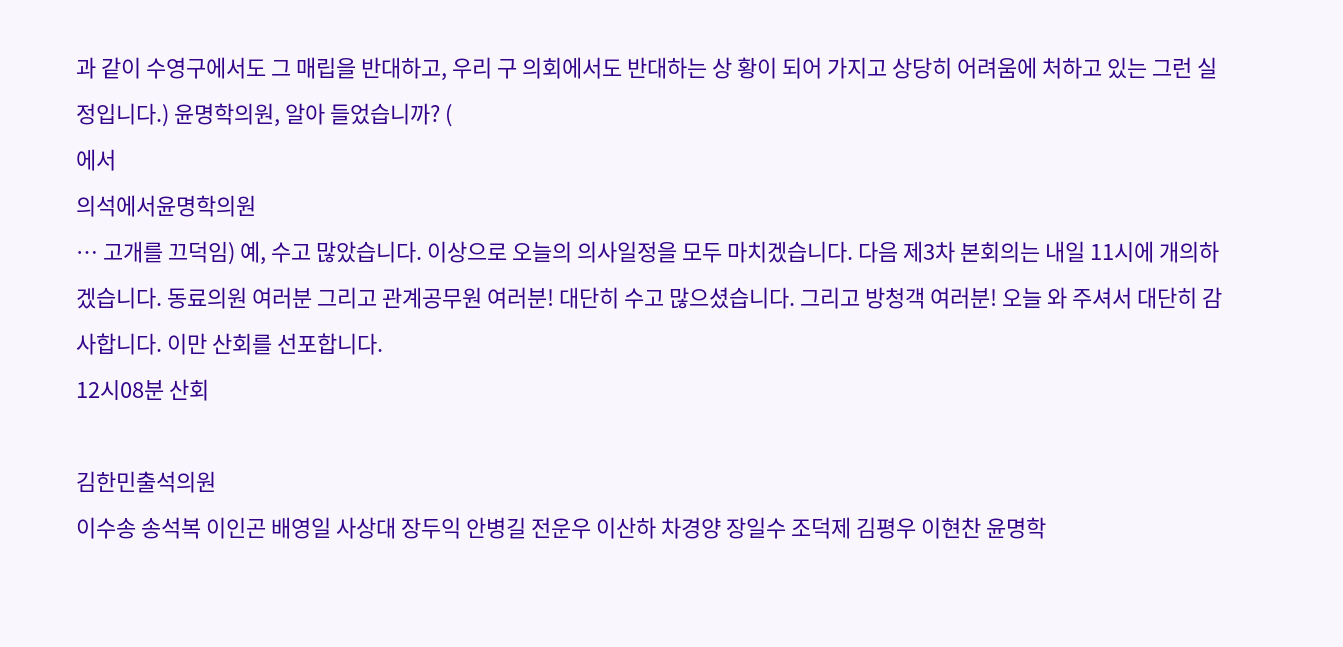과 같이 수영구에서도 그 매립을 반대하고, 우리 구 의회에서도 반대하는 상 황이 되어 가지고 상당히 어려움에 처하고 있는 그런 실정입니다.) 윤명학의원, 알아 들었습니까? (
에서
의석에서윤명학의원
… 고개를 끄덕임) 예, 수고 많았습니다. 이상으로 오늘의 의사일정을 모두 마치겠습니다. 다음 제3차 본회의는 내일 11시에 개의하겠습니다. 동료의원 여러분 그리고 관계공무원 여러분! 대단히 수고 많으셨습니다. 그리고 방청객 여러분! 오늘 와 주셔서 대단히 감사합니다. 이만 산회를 선포합니다.
12시08분 산회

김한민출석의원
이수송 송석복 이인곤 배영일 사상대 장두익 안병길 전운우 이산하 차경양 장일수 조덕제 김평우 이현찬 윤명학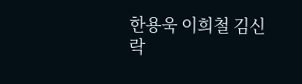한용욱 이희철 김신락